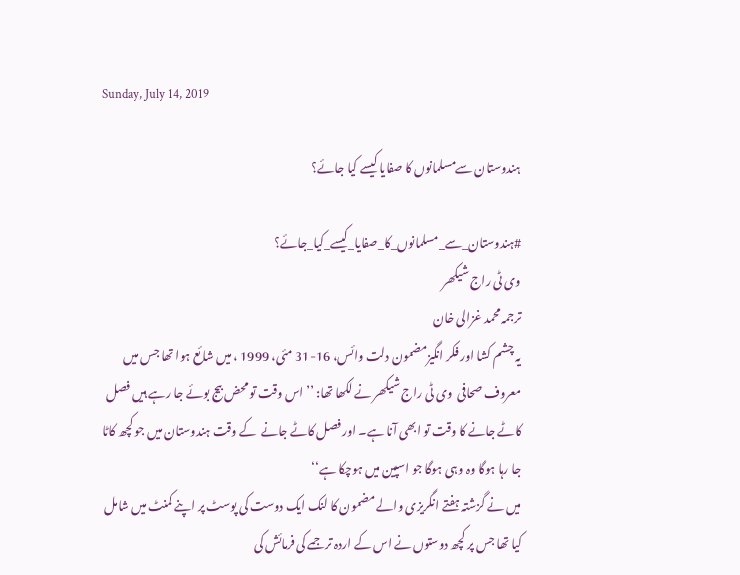Sunday, July 14, 2019

ہندوستان سےمسلمانوں کا صفایا کیسے کیا جائے؟

#ہندوستان_سے_مسلمانوں_کا_صفایا_کیسے_کیا_جائے؟
وی ٹی راج شیکھر
ترجمہ محمد غزالی خان
یہ چشم کشا اور فکر انگیزمضمون دلت وائس، 16-31 مئی، 1999 ، میں شائع ہوا تھا جس میں معروف صحافی  وی ٹی راج شیکھر نے لکھا تھا: ’’ اس وقت تو محض بیج بوئے جا رہے ہیں فصل کاٹے جانے کا وقت تو ابھی آنا ہے۔ اور فصل کاٹے جانے  کے وقت ہندوستان میں جو کچھ کاٹا جا رہا ہوگا وہ وہی ہوگا جو اسپین میں ہوچکا ہے‘‘
میں نے گزشتہ ہفتے انگریزی والے مضمون کا لنک ایک دوست کی پوسٹ پر اپنے کمنٹ میں شامل کیا تھا جس پر کچھ دوستوں نے اس کے اردہ ترجمے کی فرمائش کی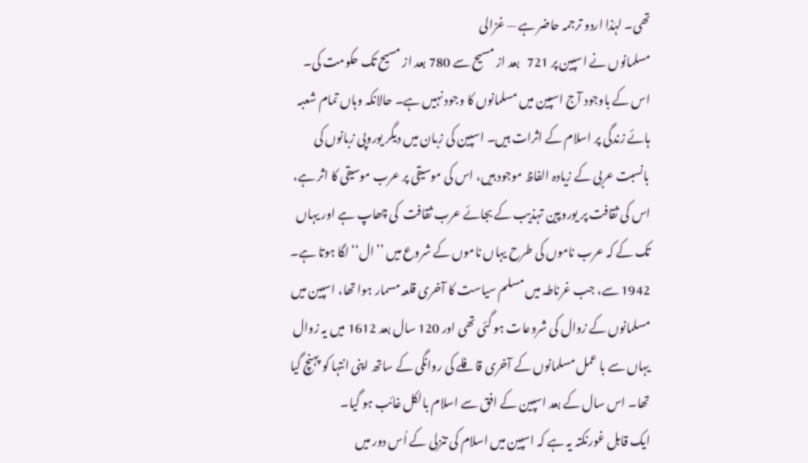تھی۔ لہٰذا اردو ترجمہ حاضر ہے — غزالی
مسلمانوں نے اسپین پر 721   بعد از مسیح سے 780 بعد از مسیح تک حکومت کی۔ اس کے باوجود آج اسپین میں مسلمانوں کا وجود نہیں ہے۔ حالانکہ وہاں تمام شعبہ ہائے زندگی پر اسلام کے اثرات ہیں۔ اسپین کی زبان میں دیگر یوروپی زبانوں کی بانسبت عربی کے زیادہ الفاظ موجود ہیں، اس کی موسیقی پر عرب موسیقی کا اثر ہے، اس کی ثقافت پر یوروپین تہذیب کے بجائے عرب ثقافت  کی چھاپ ہے اور یہاں تک کے کہ عرب ناموں کی طرح یہاں ناموں کے شروع میں ’’ال‘‘ لگا ہوتا ہے۔ 1942 سے، جب غرناطہ میں مسلم سیاست کا آخری قلعہ مسمار ہوا تھا، اسپین میں مسلمانوں کے زوال کی شروعات ہو گئی تھی اور 120 سال بعد 1612 میں یہ زوال یہاں سے با عمل مسلمانوں کے آخری قافلے کی روانگی کے ساتھ اپنی انتہا کو پہنچ گیا تھا۔ اس سال کے بعد اسپین کے افق سے اسلام بالکل غائب ہو گیا۔
ایک قابل غورنکتہ یہ ہے کہ اسپین میں اسلام کی تنزلی کے اُس دور میں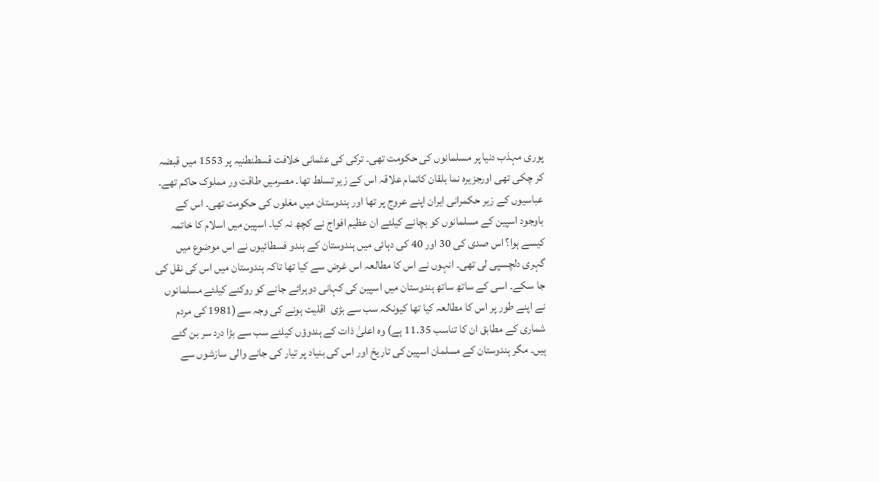پوری مہذب دنیا پر مسلمانوں کی حکومت تھی۔ ترکی کی عثمانی خلافت قسطنطنیہ پر 1553 میں قبضہ کر چکی تھی اورجزیرہ نما بلقان کاتمام علاقہ اس کے زیر تسلط تھا۔ مصرمیں طاقت ور مملوک حاکم تھے۔ عباسیوں کے زیر حکمرانی ایران اپنے عروج پر تھا اور ہندوستان میں مغلوں کی حکومت تھی۔ اس کے باوجود اسپین کے مسلمانوں کو بچانے کیلئے ان عظیم افواج نے کچھ نہ کیا۔ اسپین میں اسلام کا خاتمہ کیسے ہوا؟ اس صدی کی 30 اور 40 کی دہائی میں ہندوستان کے ہندو فسطائیوں نے اس موضوع میں گہری دلچسپی لی تھی۔ انہوں نے اس کا مطالعہ اس غرض سے کیا تھا تاکہ ہندوستان میں اس کی نقل کی جا سکے۔ اسی کے ساتھ ساتھ ہندوستان میں اسپین کی کہانی دوہرائے جانے کو روکنے کیلئے مسلمانوں نے اپنے طور پر اس کا مطالعہ کیا تھا کیونکہ سب سے بڑی  اقلیت ہونے کی وجہ سے(1981 کی مردم شماری کے مطابق ان کا تناسب 11.35 ہے) وہ اعلیٰ ذات کے ہندوؤں کیلئے سب سے بڑا درد سر بن گئے ہیں۔ مگر ہندوستان کے مسلمان اسپین کی تاریخ اور اس کی بنیاد پر تیار کی جانے والی سازشوں سے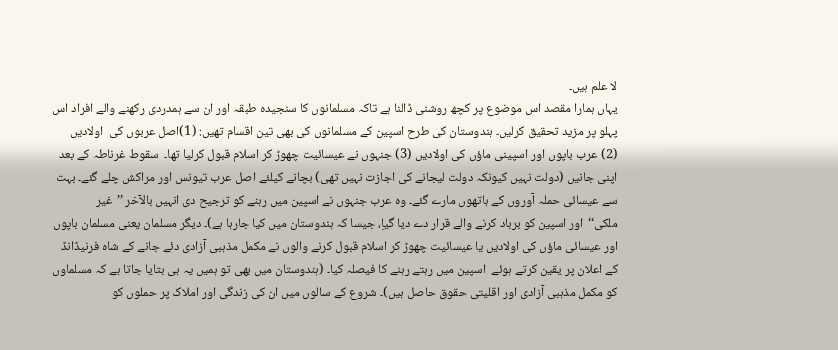لا علم ہیں۔
یہاں ہمارا مقصد اس موضوع پر کچھ روشنی ڈالنا ہے تاکہ مسلمانوں کا سنجیدہ طبقہ اور ان سے ہمدردی رکھنے والے افراد اس پہلو پر مزید تحقیق کرلیں۔ ہندوستان کی طرح اسپین کے مسلمانوں کی بھی تین اقسام تھیں: (1)اصل عربوں کی  اولادیں (2) عرب باپوں اور اسپینی ماؤں کی اولادیں (3) جنہوں نے عیسائیت چھوڑ کر اسلام قبول کرلیا تھا۔  سقوط غرناطہ کے بعد اپنی جانیں (دولت نہیں کیونکہ دولت لیجانے کی اجازت نہیں تھی) بچانے کیلئے اصل عرب تیونس اور مراکش چلے گئے۔ بہت سے عیسائی حملہ آوروں کے ہاتھوں مارے گئے۔ وہ عرب جنہوں نے اسپین میں رہنے کو ترجیح دی انہیں بالآخر ’’غیر ملکی‘‘اور اسپین کو برباد کرنے والے قرار دے دیا گیاِ، جیسا کہ ہندوستان میں کیا جارہا ہے)۔ دیگر مسلمان یعنی مسلمان باپوں اور عیسائی ماؤں کی اولادیں یا عیسائیت چھوڑ کر اسلام قبول کرنے والوں نے مکمل مذہبی آزادی دئے جانے کے شاہ فرنیڈانڈ کے اعلان پر یقین کرتے ہوئے  اسپین میں رہتے رہنے کا فیصلہ کیا۔ (ہندوستان میں بھی تو ہمیں یہ ہی بتایا جاتا ہے کہ مسلماوں کو مکمل مذہبی آزادی اور اقلیتی حقوق حاصل ہیں)۔ شروع کے سالوں میں ان کی زندگی اور املاک پر حملوں کو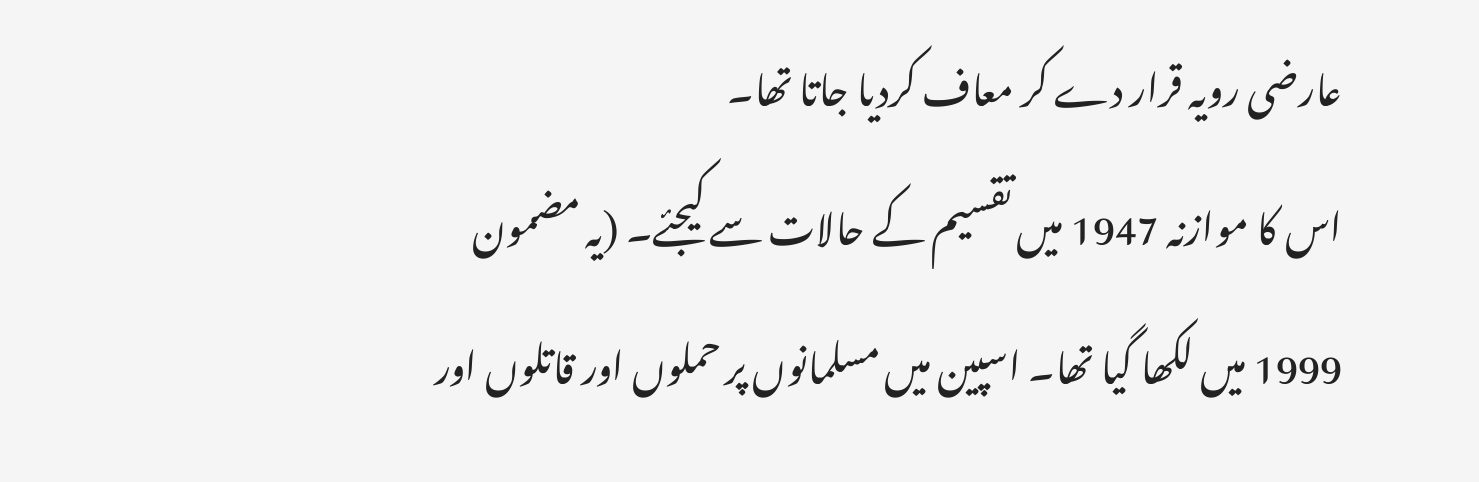عارضی رویہ قرار دے کر معاف کردیا جاتا تھا۔
اس کا موازنہ 1947 میں تقسیم کے حالات سے کیجئے۔ (یہ مضمون 1999 میں لکھا گیا تھا۔ اسپین میں مسلمانوں پر حملوں اور قاتلوں اور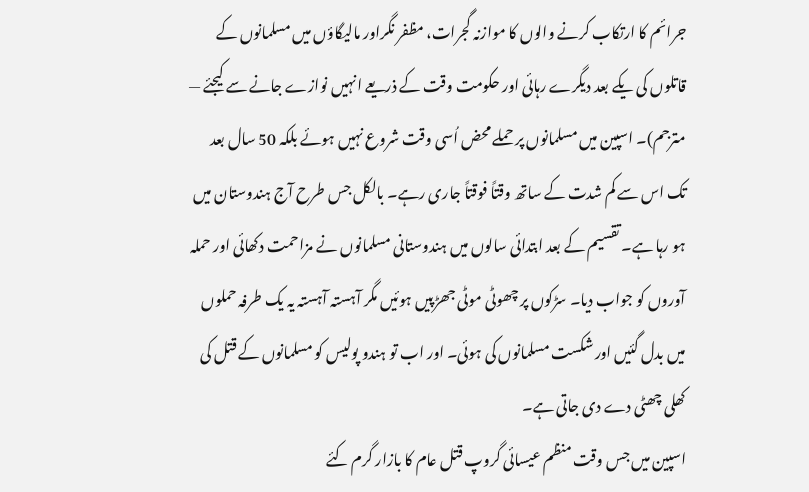جرائم کا ارتکاب کرنے والوں کا موازنہ گجرات، مظفر نگراور مالیگاؤں میں مسلمانوں کے قاتلوں کی یکے بعد دیگرے رہائی اور حکومت وقت کے ذریعے انہیں نوازے جانے سے کیجئے — مترجم)۔ اسپین میں مسلمانوں پر حملے محض اُسی وقت شروع نہیں ہوئے بلکہ 50 سال بعد تک اس سے کم شدت کے ساتھ وقتاً فوقتاً جاری رہے۔ بالکل جس طرح آج ہندوستان میں ہو رہا ہے۔ تقسیم کے بعد ابتدائی سالوں میں ہندوستانی مسلمانوں نے مزاحمت دکھائی اور حملہ آوروں کو جواب دیا۔ سڑکوں پر چھوٹی موٹی جھڑپیں ہوئیں مگر آہستہ آہستہ یہ یک طرفہ حملوں میں بدل گئیں اور شکست مسلمانوں کی ہوئی۔ اور اب تو ہندو پولیس کو مسلمانوں کے قتل کی کھلی چھٹی دے دی جاتی ہے۔
اسپین میں جس وقت منظم عیسائی گروپ قتل عام کا بازار گرم کئے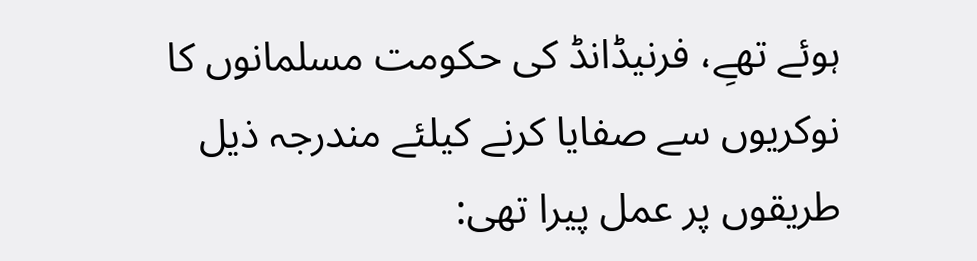ہوئے تھےِ، فرنیڈانڈ کی حکومت مسلمانوں کا نوکریوں سے صفایا کرنے کیلئے مندرجہ ذیل طریقوں پر عمل پیرا تھی: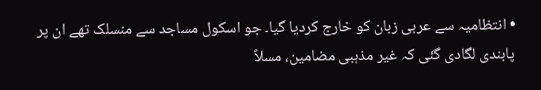• انتظامیہ سے عربی زبان کو خارج کردیا گیا۔ جو اسکول مساجد سے منسلک تھے ان پر پابندی لگادی گئی کہ غیر مذہبی مضامین، مسلاً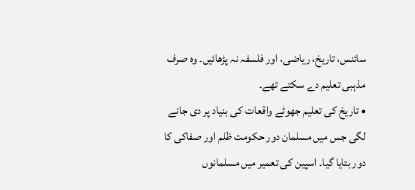سائنس، تاریخ، ریاضی، اور فلسفہ نہ پڑھائیں۔ وہ صرف مذہبی تعلیم دے سکتے تھے۔
• تاریخ کی تعلیم جھوٹے واقعات کی بنیاد پر دی جانے لگی جس میں مسلمان دور حکومت ظلم اور صفاکی کا دور بتایا گیا۔ اسپین کی تعمیر میں مسلمانوں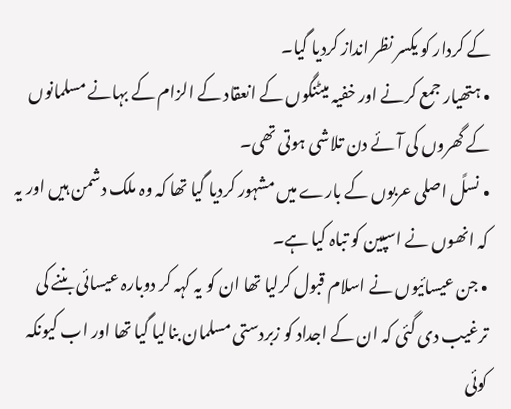کے کردار کو یکسر نظر انداز کردیا گیا۔
• ہتھیار جمع کرنے اور خفیہ میٹنگوں کے انعقاد کے الزام کے بہانے مسلمانوں کے گھروں کی آئے دن تلاشی ہوتی تھی۔
• نسلً اصلی عربوں کے بارے میں مشہور کردیا گیا تھا کہ وہ ملک دشمن ہیں اور یہ کہ انھوں نے اسپین کو تباہ کیا ہے۔
• جن عیسائیوں نے اسلام قبول کرلیا تھا ان کو یہ کہہ کر دوبارہ عیسائی بننے کی ترغیب دی گئی کہ ان کے اجداد کو زبردستی مسلمان بنالیا گیا تھا اور اب کیونکہ کوئی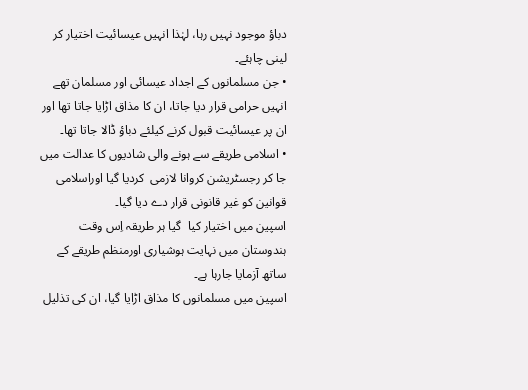دباؤ موجود نہیں رہا، لہٰذا انہیں عیسائیت اختیار کر لینی چاہئے۔
• جن مسلمانوں کے اجداد عیسائی اور مسلمان تھے انہیں حرامی قرار دیا جاتا، ان کا مذاق اڑایا جاتا تھا اور ان پر عیسائیت قبول کرنے کیلئے دباؤ ڈالا جاتا تھا۔
• اسلامی طریقے سے ہونے والی شادیوں کا عدالت میں جا کر رجسٹریشن کروانا لازمی  کردیا گیا اوراسلامی قوانین کو غیر قانونی قرار دے دیا گیا۔
اسپین میں اختیار کیا  گیا ہر طریقہ اِس وقت ہندوستان میں نہایت ہوشیاری اورمنظم طریقے کے ساتھ آزمایا جارہا ہے۔
اسپین میں مسلمانوں کا مذاق اڑایا گیا، ان کی تذلیل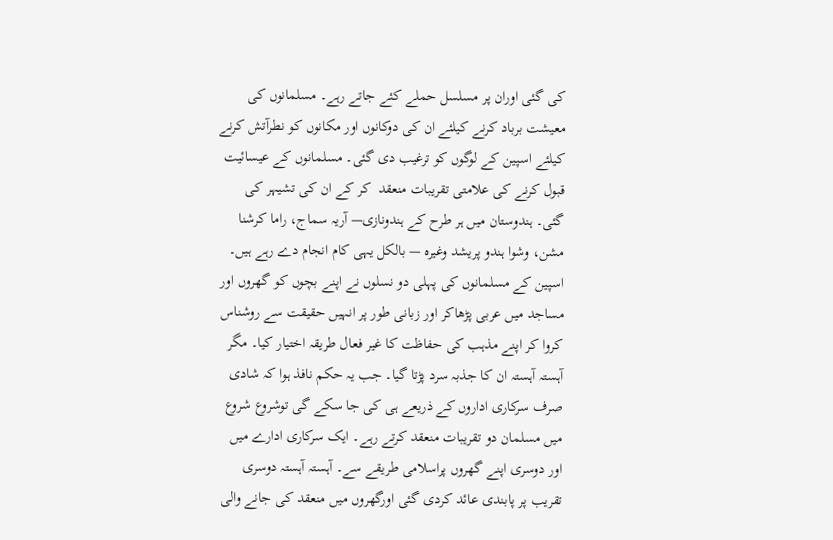کی گئی اوران پر مسلسل حملے کئے جاتے رہے۔ مسلمانوں کی معیشت برباد کرنے کیلئے ان کی دوکانوں اور مکانوں کو نطرآتش کرنے کیلئے اسپین کے لوگوں کو ترغیب دی گئی۔ مسلمانوں کے عیسائیت قبول کرنے کی علامتی تقریبات منعقد  کر کے ان کی تشیہر کی گئی۔ ہندوستان میں ہر طرح کے ہندونازی— آریہ سماج، راما کرشنا مشن، وشوا ہندو پریشد وغیرہ — بالکل یہی کام انجام دے رہے ہیں۔ اسپین کے مسلمانوں کی پہلی دو نسلوں نے اپنے بچوں کو گھروں اور مساجد میں عربی پڑھاکر اور زبانی طور پر انہیں حقیقت سے روشناس کروا کر اپنے مذہب کی حفاظت کا غیر فعال طریقہ اختیار کیا۔ مگر آہستہ آہستہ ان کا جذبہ سرد پڑتا گیا۔ جب یہ حکم نافذ ہوا کہ شادی صرف سرکاری اداروں کے ذریعے ہی کی جا سکے گی توشروع شروع میں مسلمان دو تقریبات منعقد کرتے رہے۔ ایک سرکاری ادارے میں اور دوسری اپنے گھروں پراسلامی طریقے سے۔ آہستہ آہستہ دوسری تقریب پر پابندی عائد کردی گئی اورگھروں میں منعقد کی جانے والی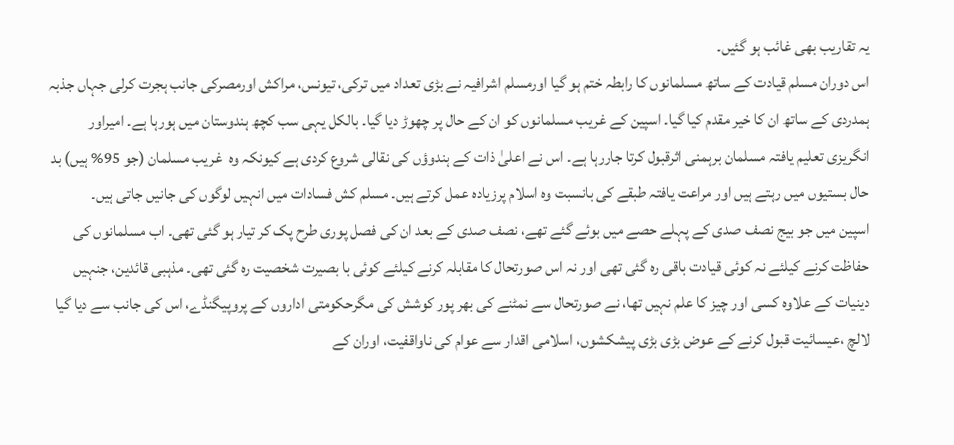یہ تقاریب بھی غائب ہو گئیں۔
اس دوران مسلم قیادت کے ساتھ مسلمانوں کا رابطہ ختم ہو گیا اورمسلم اشرافیہ نے بڑی تعداد میں ترکی، تیونس، مراکش اورمصرکی جانب ہجرت کرلی جہاں جذبہ ہمدردی کے ساتھ ان کا خیر مقدم کیا گیا۔ اسپین کے غریب مسلمانوں کو ان کے حال پر چھوڑ دیا گیا۔ بالکل یہی سب کچھ ہندوستان میں ہورہا ہے۔ امیراور انگریزی تعلیم یافتہ مسلمان برہمنی اثرقبول کرتا جاررہا ہے۔ اس نے اعلیٰ ذات کے ہندوؤں کی نقالی شروع کردی ہے کیونکہ وہ  غریب مسلمان (جو 95% ہیں) بد حال بستیوں میں رہتے ہیں اور مراعت یافتہ طبقے کی بانسبت وہ اسلام پرزیادہ عمل کرتے ہیں۔ مسلم کش فسادات میں انہیں لوگوں کی جانیں جاتی ہیں۔
اسپین میں جو بیج نصف صدی کے پہلے حصے میں بوئے گئے تھے، نصف صدی کے بعد ان کی فصل پوری طرح پک کر تیار ہو گئی تھی۔ اب مسلمانوں کی حفاظت کرنے کیلئے نہ کوئی قیادت باقی رہ گئی تھی اور نہ اس صورتحال کا مقابلہ کرنے کیلئے کوئی با بصیرت شخصیت رہ گئی تھی۔ مذہبی قائدین، جنہیں دینیات کے علاوہ کسی اور چیز کا علم نہیں تھا، نے صورتحال سے نمٹنے کی بھر پور کوشش کی مگرحکومتی اداروں کے پروپیگنڈے، اس کی جانب سے دیا گیا لالچ ،عیسائیت قبول کرنے کے عوض بڑی بڑی پیشکشوں، اسلامی اقدار سے عوام کی ناواقفیت، اوران کے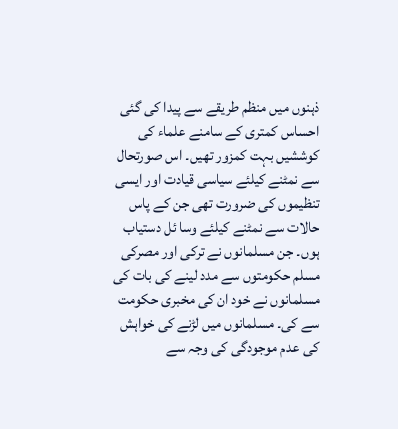ذہنوں میں منظم طریقے سے پیدا کی گئی احساس کمتری کے سامنے علماء کی کوششیں بہت کمزور تھیں۔ اس صورتحال سے نمٹنے کیلئے سیاسی قیادت اور ایسی تنظیموں کی ضرورت تھی جن کے پاس حالات سے نمٹنے کیلئے وسا ئل دستیاب ہوں۔ جن مسلمانوں نے ترکی اور مصرکی مسلم حکومتوں سے مدد لینے کی بات کی مسلمانوں نے خود ان کی مخبری حکومت سے کی۔ مسلمانوں میں لڑنے کی خواہش کی عدم موجودگی کی وجہ سے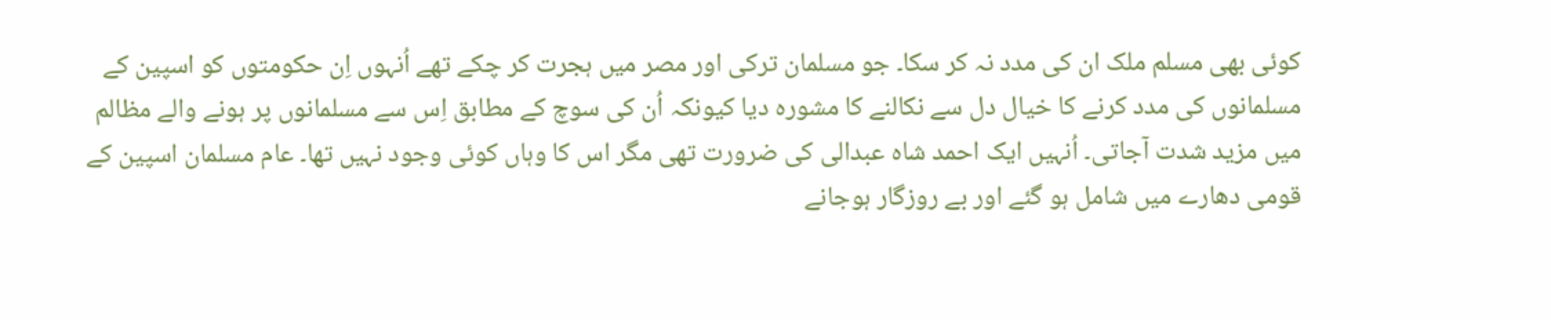کوئی بھی مسلم ملک ان کی مدد نہ کر سکا۔ جو مسلمان ترکی اور مصر میں ہجرت کر چکے تھے اُنہوں اِن حکومتوں کو اسپین کے مسلمانوں کی مدد کرنے کا خیال دل سے نکالنے کا مشورہ دیا کیونکہ اُن کی سوچ کے مطابق اِس سے مسلمانوں پر ہونے والے مظالم میں مزید شدت آجاتی۔ اُنہیں ایک احمد شاہ عبدالی کی ضرورت تھی مگر اس کا وہاں کوئی وجود نہیں تھا۔ عام مسلمان اسپین کے قومی دھارے میں شامل ہو گئے اور بے روزگار ہوجانے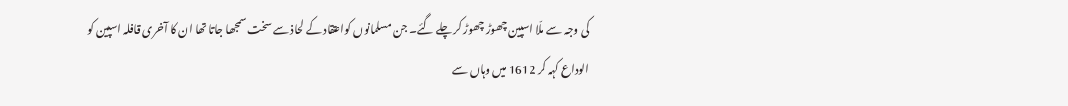کی وجہ سے ملّا اسپین چھوڑ چھوڑ کر چلے گئے۔ جن مسلمانوں کواعتقاد کے لحاذ سے سخت سمجھا جاتا تھا ان کا آخری قافلہ اسپین کو  الوداع کہہ کر 1612 میں وہاں سے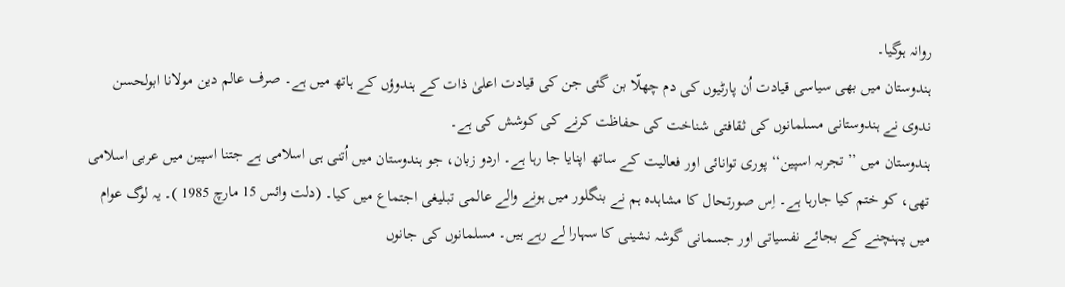روانہ ہوگیا۔
ہندوستان میں بھی سیاسی قیادت اُن پارٹیوں کی دم چھلّا بن گئی جن کی قیادت اعلیٰ ذات کے ہندوؤں کے ہاتھ میں ہے۔ صرف عالم دین مولانا ابولحسن ندوی نے ہندوستانی مسلمانوں کی ثقافتی شناخت کی حفاظت کرنے کی کوشش کی ہے۔
ہندوستان میں ’’تجربہ اسپین‘‘ پوری توانائی اور فعالیت کے ساتھ اپنایا جا رہا ہے۔ اردو زبان، جو ہندوستان میں اُتنی ہی اسلامی ہے جتنا اسپین میں عربی اسلامی تھی، کو ختم کیا جارہا ہے۔ اِس صورتحال کا مشاہدہ ہم نے بنگلور میں ہونے والے عالمی تبلیغی اجتماع میں کیا۔ (دلت وائس 15 مارچ 1985 )۔ یہ لوگ عوام میں پہنچنے کے بجائے نفسیاتی اور جسمانی گوشہ نشینی کا سہارا لے رہے ہیں۔ مسلمانوں کی جانوں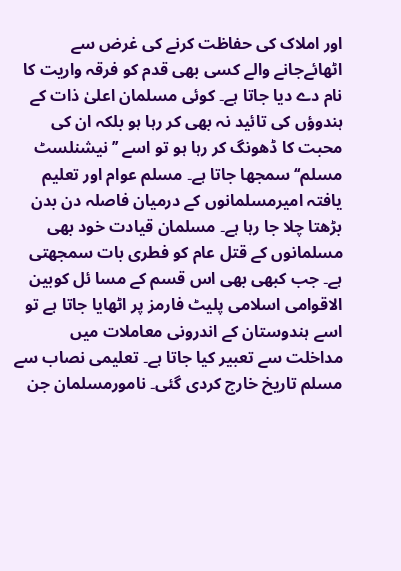اور املاک کی حفاظت کرنے کی غرض سے اٹھائےجانے والے کسی بھی قدم کو فرقہ واریت کا نام دے دیا جاتا ہے۔ کوئی مسلمان اعلیٰ ذات کے ہندوؤں کی تائید نہ بھی کر رہا ہو بلکہ ان کی محبت کا ڈھونگ کر رہا ہو تو اسے ’’نیشنلسٹ مسلم‘‘ سمجھا جاتا ہے۔ مسلم عوام اور تعلیم یافتہ امیرمسلمانوں کے درمیان فاصلہ دن بدن بڑھتا چلا جا رہا ہے۔ مسلمان قیادت خود بھی مسلمانوں کے قتل عام کو فطری بات سمجھتی ہے۔ جب کبھی بھی اس قسم کے مسا ئل کوبین الاقوامی اسلامی پلیٹ فارمز پر اٹھایا جاتا ہے تو اسے ہندوستان کے اندرونی معاملات میں مداخلت سے تعبیر کیا جاتا ہے۔ تعلیمی نصاب سے مسلم تاریخ خارج کردی گئی۔ نامورمسلمان جن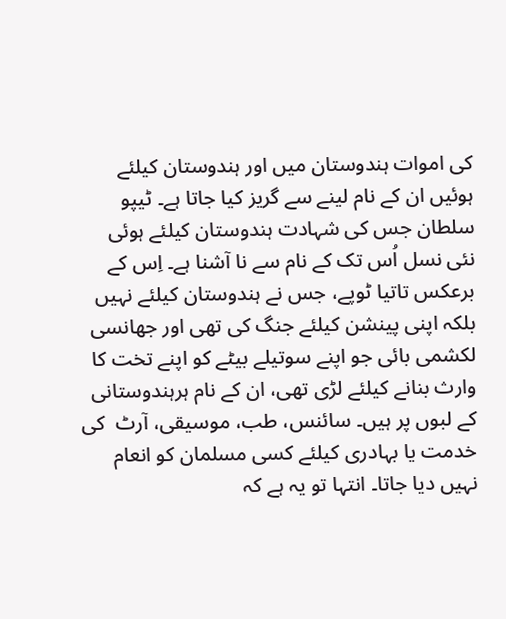کی اموات ہندوستان میں اور ہندوستان کیلئے ہوئیں ان کے نام لینے سے گریز کیا جاتا ہے۔ ٹیپو سلطان جس کی شہادت ہندوستان کیلئے ہوئی نئی نسل اُس تک کے نام سے نا آشنا ہے۔ اِس کے برعکس تاتیا ٹوپے، جس نے ہندوستان کیلئے نہیں بلکہ اپنی پینشن کیلئے جنگ کی تھی اور جھانسی لکشمی بائی جو اپنے سوتیلے بیٹے کو اپنے تخت کا وارث بنانے کیلئے لڑی تھی، ان کے نام ہرہندوستانی کے لبوں پر ہیں۔ سائنس، طب، موسیقی، آرٹ  کی خدمت یا بہادری کیلئے کسی مسلمان کو انعام نہیں دیا جاتا۔ انتہا تو یہ ہے کہ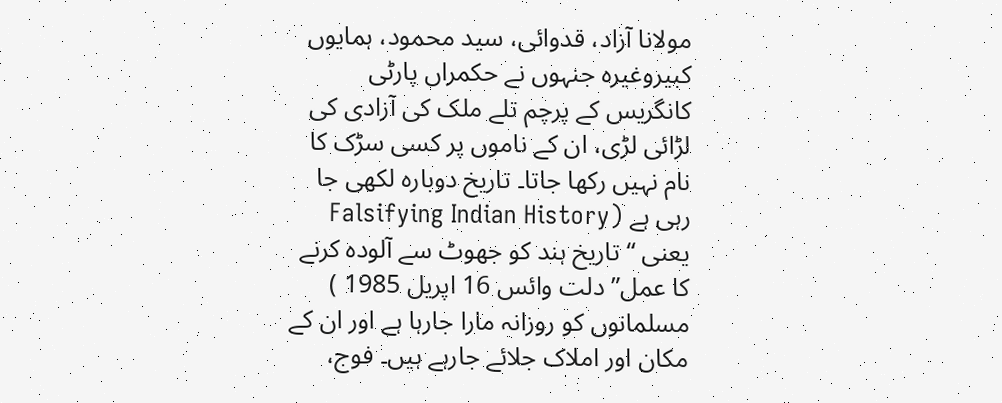مولانا آزاد، قدوائی، سید محمود، ہمایوں کبیروغیرہ جنہوں نے حکمراں پارٹی کانگریس کے پرچم تلے ملک کی آزادی کی لڑائی لڑی، ان کے ناموں پر کسی سڑک کا نام نہیں رکھا جاتا۔ تاریخ دوبارہ لکھی جا رہی ہے (Falsifying Indian History یعنی “تاریخ ہند کو جھوٹ سے آلودہ کرنے کا عمل” دلت وائس 16 اپریل 1985 ) مسلمانوں کو روزانہ مارا جارہا ہے اور ان کے مکان اور املاک جلائے جارہے ہیں۔ فوج،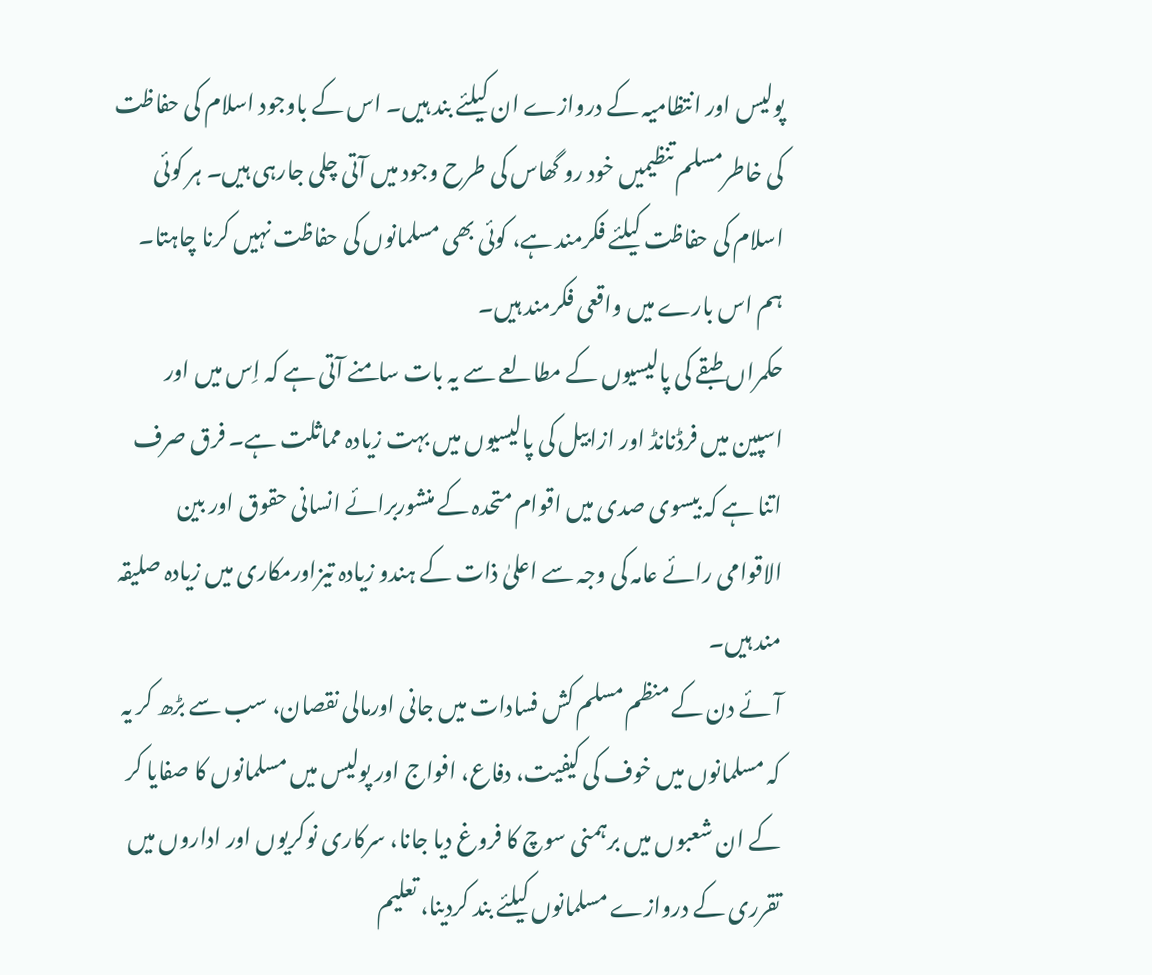پولیس اور انتظامیہ کے دروازے ان کیلئے بند ہیں۔ اس کے باوجود اسلام کی حفاظت کی خاطرمسلم تنظیمیں خود رو گھاس کی طرح وجود میں آتی چلی جارہی ہیں۔ ہر کوئی اسلام کی حفاظت کیلئے فکرمند ہے، کوئی بھی مسلمانوں کی حفاظت نہیں کرنا چاہتا۔ ہم اس بارے میں واقعی فکرمند ہیں۔
حکمراں طبقے کی پالیسیوں کے مطالعے سے یہ بات سامنے آتی ہے کہ اِس میں اور اسپین میں فرڈنانڈ اور ازابیل کی پالیسیوں میں بہت زیادہ مماثلت ہے۔ فرق صرف اتنا ہے کہ بیسوی صدی میں اقوام متحدہ کے منشوربرائے انسانی حقوق اور بین الاقوامی رائے عامہ کی وجہ سے اعلیٰ ذات کے ہندو زیادہ تیزاورمکاری میں زیادہ صلیقہ مند ہیں۔
آئے دن کے منظم مسلم کش فسادات میں جانی اورمالی نقصان، سب سے بڑھ کر یہ کہ مسلمانوں میں خوف کی کیفیت، دفاع، افواج اور پولیس میں مسلمانوں کا صفایا کر کے ان شعبوں میں برہمنی سوچ کا فروغ دیا جانا، سرکاری نوکریوں اور اداروں میں تقرری کے دروازے مسلمانوں کیلئے بند کردینا، تعلیم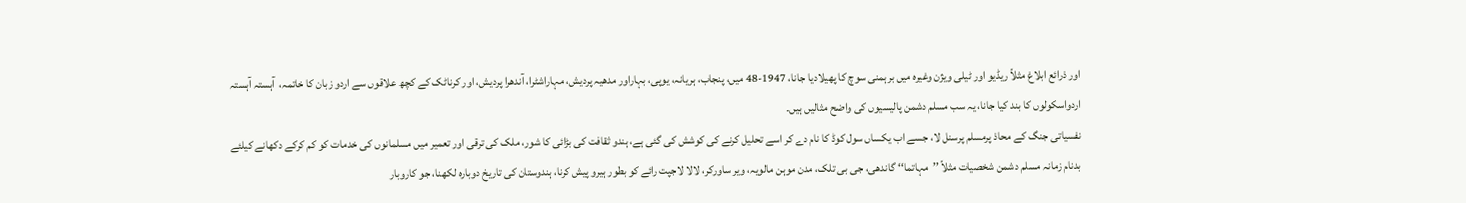اور ذرائع ابلاغ مثلاً ریڈیو اور ٹیلی ویژن وغیرہ میں برہمنی سوچ کا پھیلادیا جانا، 1947-48 میں، پنجاب، ہریانہ، یوپی، بہاراور مدھیہ پردیش، مہاراشٹرا، آندھرا پردیش، اور کرناٹک کے کچھ علاقوں سے اردو زبان کا خاتمہ،  آہستہ آہستہ اردواسکولوں کا بند کیا جانا، یہ سب مسلم دشمن پالیسیوں کی واضح مثالیں ہیں۔
نفسیاتی جنگ کے محاذ پرمسلم پرسنل لا، جسے اب یکساں سول کوڈ کا نام دے کر اسے تحلیل کرنے کی کوشش کی گئی ہے، ہندو ثقافت کی بڑائی کا شور، ملک کی ترقی اور تعمیر میں مسلمانوں کی خدمات کو کم کرکے دکھانے کیلئے بدنام زمانہ مسلم دشمن شخصیات مثلاً ’’مہاتما‘‘ گاندھی، جی بی تلک، مدن موہن مالویہ، ویر ساورکر، لالا لاجپت رائے کو بطور ہیرو پیش کرنا، ہندوستان کی تاریخ دوبارہ لکھنا، جو کاروبار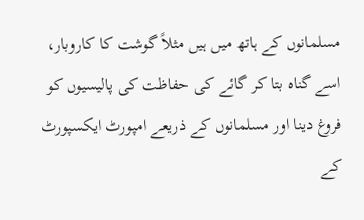مسلمانوں کے ہاتھ میں ہیں مثلاً گوشت کا کاروبار، اسے گناہ بتا کر گائے کی حفاظت کی پالیسیوں کو فروغ دینا اور مسلمانوں کے ذریعے امپورٹ ایکسپورٹ کے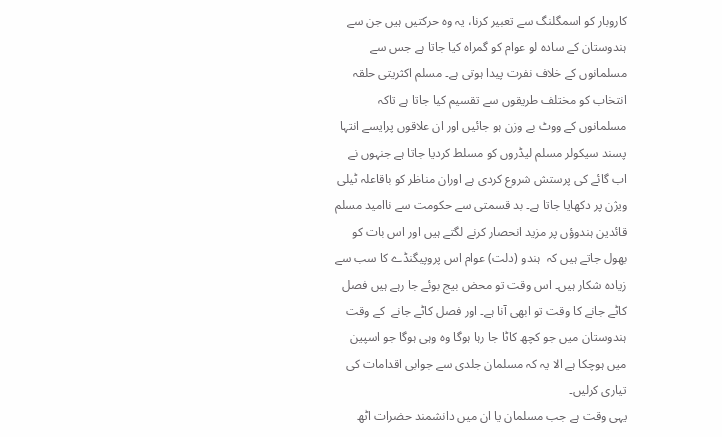کاروبار کو اسمگلنگ سے تعبیر کرنا، یہ وہ حرکتیں ہیں جن سے ہندوستان کے سادہ لو عوام کو گمراہ کیا جاتا ہے جس سے مسلمانوں کے خلاف نفرت پیدا ہوتی ہے۔ مسلم اکثریتی حلقہ انتخاب کو مختلف طریقوں سے تقسیم کیا جاتا ہے تاکہ مسلمانوں کے ووٹ بے وزن ہو جائیں اور ان علاقوں پرایسے انتہا پسند سیکولر مسلم لیڈروں کو مسلط کردیا جاتا ہے جنہوں نے اب گائے کی پرستش شروع کردی ہے اوران مناظر کو باقاعلہ ٹیلی ویژن پر دکھایا جاتا ہے۔ بد قسمتی سے حکومت سے ناامید مسلم قائدین ہندوؤں پر مزید انحصار کرنے لگتے ہیں اور اس بات کو بھول جاتے ہیں کہ  ہندو (دلت) عوام اس پروپیگنڈے کا سب سے زیادہ شکار ہیں۔ اس وقت تو محض بیج بوئے جا رہے ہیں فصل کاٹے جانے کا وقت تو ابھی آنا ہے۔ اور فصل کاٹے جانے  کے وقت ہندوستان میں جو کچھ کاٹا جا رہا ہوگا وہ وہی ہوگا جو اسپین میں ہوچکا ہے الا یہ کہ مسلمان جلدی سے جوابی اقدامات کی تیاری کرلیں۔
یہی وقت ہے جب مسلمان یا ان میں دانشمند حضرات اٹھ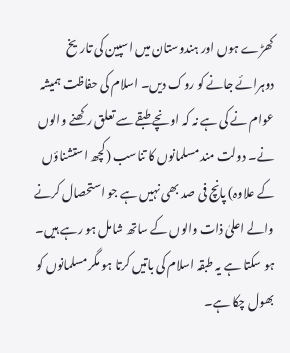کھڑے ہوں اور ہندوستان میں اسپین کی تاریخ دوہرائے جانے کو روک دیں۔ اسلام کی حفاظت ہمیشہ عوام نے کی ہے نہ کہ اونچے طبقے سے تعلق رکھنے والوں نے۔ دولت مند مسلمانوں کا تناسب (کچھ استشناؤں کے علاوہ) پانچ فی صد بھی نہیں ہے جو استحصال کرنے والے اعلیٰ ذات والوں کے ساتھ شامل ہو رہے ہیں۔ ہو سکتا ہے یہ طبقہ اسلام کی باتیں کرتا ہو مگر مسلمانوں کو بھول چکا ہے۔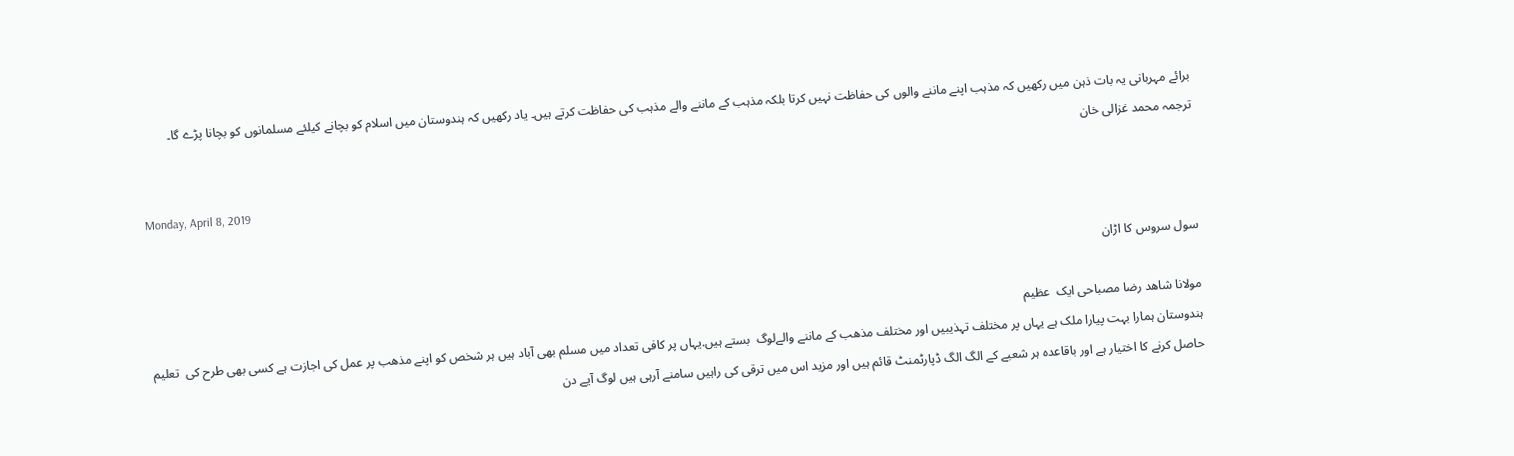برائے مہربانی یہ بات ذہن میں رکھیں کہ مذہب اپنے ماننے والوں کی حفاظت نہیں کرتا بلکہ مذہب کے ماننے والے مذہب کی حفاظت کرتے ہیں۔ یاد رکھیں کہ ہندوستان میں اسلام کو بچانے کیلئے مسلمانوں کو بچانا پڑے گا۔
ترجمہ محمد غزالی خان

Monday, April 8, 2019

سول سروس کا اڑان

مولانا شاھد رضا مصباحی ایک  عظیم
ہندوستان ہمارا بہت پیارا ملک ہے یہاں پر مختلف تہذیبیں اور مختلف مذھب کے ماننے والےلوگ  بستے ہیں.یہاں پر کافی تعداد میں مسلم بھی آباد ہیں ہر شخص کو اپنے مذھب پر عمل کی اجازت ہے کسی بھی طرح کی  تعلیم حاصل کرنے کا اختیار ہے اور باقاعدہ ہر شعبے کے الگ الگ ڈپارٹمنٹ قائم ہیں اور مزید اس میں ترقی کی راہیں سامنے آرہی ہیں لوگ آیے دن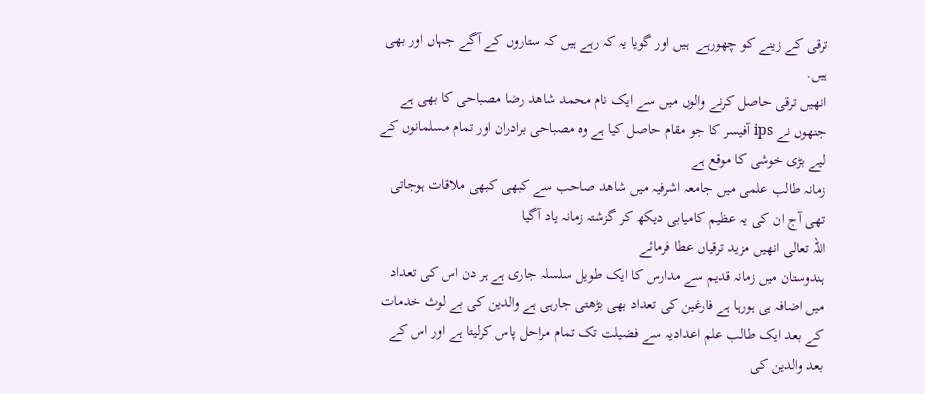ترقی کے زینے کو چھورہے  ہیں اور گویا یہ کہ رہے ہیں کہ ستاروں کے آگے جہاں اور بھی ہیں.
انھیں ترقی حاصل کرنے والوں میں سے ایک نام محمد شاھد رضا مصباحی کا بھی ہے جنھوں نے ips آفیسر کا جو مقام حاصل کیا ہے وہ مصباحی برادران اور تمام مسلمانوں کے لیے بڑی خوشی کا موقع ہے
زمانہ طالب علمی میں جامعہ اشرفیہ میں شاھد صاحب سے کبھی کبھی ملاقات ہوجاتی تھی آج ان کی یہ عظیم کامیابی دیکھ کر گزشتہ زمانہ یاد آگیا
اللہ تعالی انھیں مزید ترقیاں عطا فرمائے
ہندوستان میں زمانہ قدیم سے مدارس کا ایک طویل سلسلہ جاری ہے ہر دن اس کی تعداد میں اضافہ ہی ہورہا ہے فارغین کی تعداد بھی بڑھتی جارہی ہے والدین کی بے لوث خدمات کے بعد ایک طالب علم اعدادیہ سے فضیلت تک تمام مراحل پاس کرلیتا ہے اور اس کے بعد والدین کی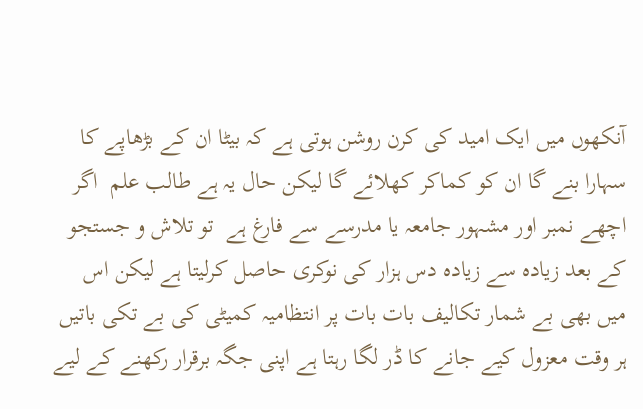آنکھوں میں ایک امید کی کرن روشن ہوتی ہے کہ بیٹا ان کے بڑھاپے کا سہارا بنے گا ان کو کماکر کھلائے گا لیکن حال یہ ہے طالب علم  اگر اچھے نمبر اور مشہور جامعہ یا مدرسے سے فارغ ہے  تو تلاش و جستجو کے بعد زیادہ سے زیادہ دس ہزار کی نوکری حاصل کرلیتا ہے لیکن اس میں بھی بے شمار تکالیف بات بات پر انتظامیہ کمیٹی کی بے تکی باتیں ہر وقت معزول کیے جانے کا ڈر لگا رہتا ہے اپنی جگہ برقرار رکھنے کے لیے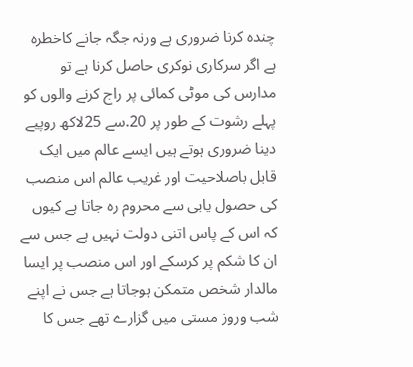چندہ کرنا ضروری ہے ورنہ جگہ جانے کاخطرہ ہے اگر سرکاری نوکری حاصل کرنا ہے تو مدارس کی موٹی کمائی پر راج کرنے والوں کو پہلے رشوت کے طور پر 20.سے 25لاکھ روپیے دینا ضروری ہوتے ہیں ایسے عالم میں ایک قابل باصلاحیت اور غریب عالم اس منصب کی حصول یابی سے محروم رہ جاتا ہے کیوں کہ اس کے پاس اتنی دولت نہیں ہے جس سے ان کا شکم پر کرسکے اور اس منصب پر ایسا مالدار شخص متمکن ہوجاتا ہے جس نے اپنے شب وروز مستی میں گزارے تھے جس کا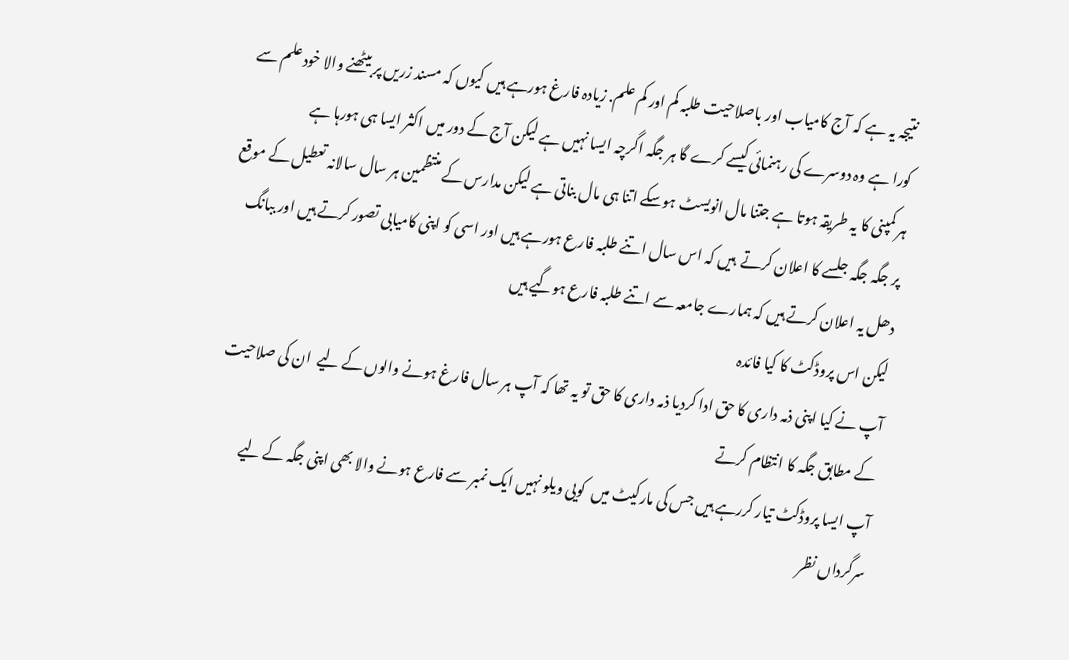نتیجہ یہ ہے کہ آج کامیاب اور باصلاحیت طلبہ کم اور کم علم. زیادہ فارغ ہورہے ہیں کیوں کہ مسند زریں پر بیٹھنے والا خود علم سے کورا ہے وہ دوسرے کی رہنمائی کیسے کرے گا ہر جگہ اگرچہ ایسا نہیں ہے لیکن آج کے دور میں اکثر ایسا ہی ہورہا ہے
ہر کمپنی کا یہ طریقہ ہوتا ہے جتنا مال انویسٹ ہوسکے اتنا ہی مال بناتی ہے لیکن مدارس کے منتظمین ہر سال سالانہ تعطیل کے موقع پر جگہ جگہ جلسے کا اعلان کرتے  ہیں کہ اس سال اتنے طلبہ فارع ہورہے ہیں اور اسی کو اپنی کامیابی تصور کرتے ہیں اور ببانگ دھل یہ اعلان کرتے ہیں کہ ہمارے جامعہ سے اتنے طلبہ فارع ہوگیے ہیں
لیکن اس پروڈکٹ کا کیا فائدہ
آپ نے کیا اپنی ذمہ داری کا حق ادا کردیا ذمہ داری کا حق تو یہ تھا کہ آپ ہر سال فارغ ہونے والوں کے لیے  ان کی صلاحیت کے مطابق جگہ کا انتظام کرتے
آپ ایسا پروڈکٹ تیار کررہے ہیں جس کی مارکیٹ میں  کویی ویلو نہیں ایک نمبر سے فارع ہونے والا بھی اپنی جگہ کے لیے سرگرداں نظر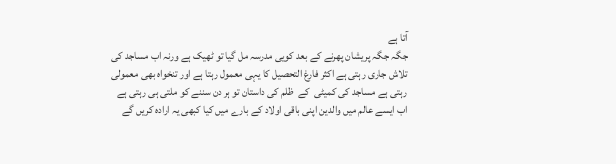آتا ہے
جگہ جگہ پریشان پھرنے کے بعد کویی مدرسہ مل گیا تو ٹھیک ہے ورنہ اب مساجد کی تلاش جاری رہتی ہے اکثر فارغ التحصیل کا یہی معمول رہتا ہے اور تنخواہ بھی معمولی رہتی ہے مساجد کی کمیٹی  کے  ظلم کی داستان تو ہر دن سننے کو ملتی ہی رہتی ہے
اب ایسے عالم میں والدین اپنی باقی اولاد کے بارے میں کیا کبھی یہ ارادہ کریں گے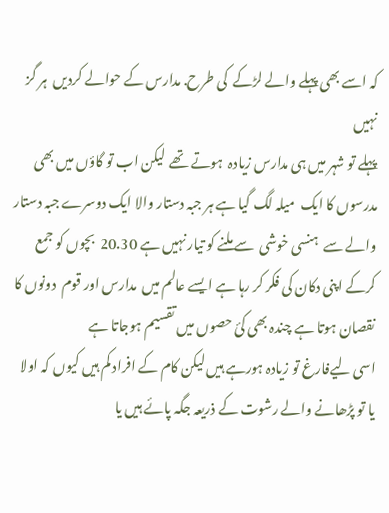کہ اسے بھی پہلے والے لڑکے  کی طرح. مدارس کے حوالے کردیں  ہر گز نہیں
پہلے تو شہر میں ہی مدارس زیادہ  ہوتے تھے  لیکن اب تو گاؤں میں بھی مدرسوں کا ایک  میلہ لگ گیا ہے ہر جبہ دستار والا ایک دوسرے جبہ دستار والے سے  ہنسی خوشی  سے ملنے کو تیار نہیں ہے 20.30  بچوں کو جمع کرکے اپنی دکان کی فکر کر رہا ہے ایسے عالم میں  مدارس اور قوم  دونوں کا نقصان ہوتا ہے چندہ بھی کئ حصوں میں تقسیم ہوجاتا ہے
اسی لیےفارغ تو زیادہ ہورہے ہیں لیکن کام کے افراد کم ہیں کیوں کہ اولا یا تو پڑھانے والے رشوت کے ذریعہ جگہ پائے ہیں یا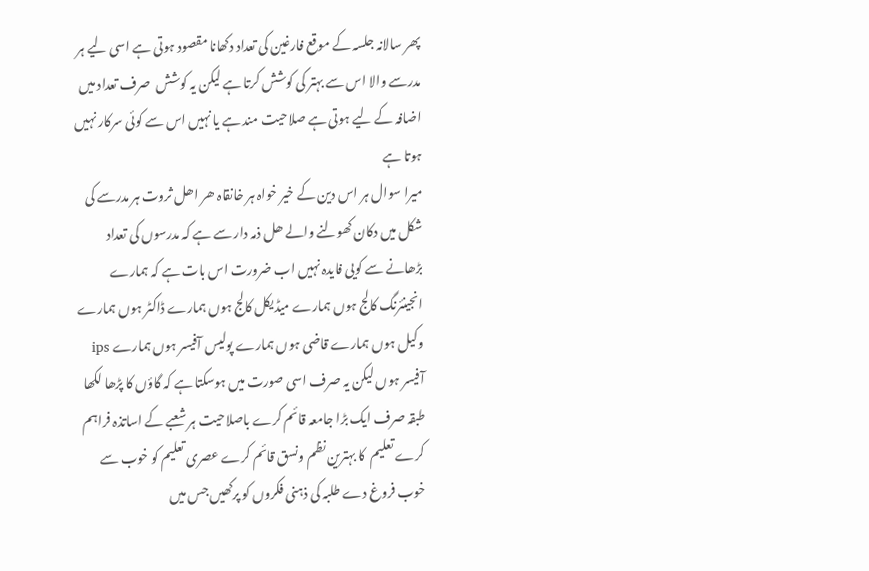پھر سالانہ جلسہ کے موقع فارغین کی تعداد دکھانا مقصود ہوتی ہے اسی لیے ہر مدرسے والا اس سے بہتر کی کوشش کرتا ہے لیکن یہ کوشش  صرف تعداد میں اضافہ کے لیے ہوتی ہے صلاحیت مند ہے یا نہیں اس سے کوئی سرکار نہیں ہوتا ہے
میرا سوال ہر اس دین کے خیر خواہ ہر خانقاہ ھر اھل ثروت ہر مدرسے کی شکل میں دکان کھولنے والے ھل ذمہ دار سے ہے کہ مدرسوں کی تعداد بڑھانے سے کویی فایدہ نہیں اب ضرورت اس بات ہے کہ ہمارے انجینئرنگ کالج ہوں ہمارے میڈیکل کالج ہوں ہمارے ڈاکٹر ہوں ہمارے وکیل ہوں ہمارے قاضی ہوں ہمارے پولیس آفیسر ہوں ہمارے ips آفیسر ہوں لیکن یہ صرف اسی صورت میں ہوسکتا ہے کہ گاؤں کا پڑھا لکھا  طبقہ صرف ایک بڑا جامعہ قائم کرے باصلاحیت ہر شعبے کے اساتذہ فراہم کرے تعلیم  کا بہترین نظم ونسق قائم کرے عصری تعلیم کو خوب سے خوب فروغ دے طلبہ کی ذہنی فکروں کو پرکھیں جس میں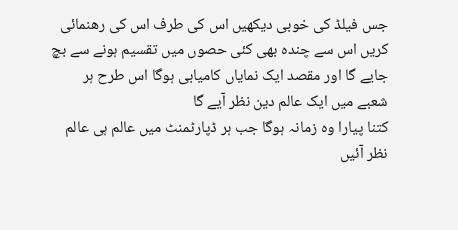جس فیلڈ کی خوبی دیکھیں اس کی طرف اس کی رھنمائی کریں اس سے چندہ بھی کئی حصوں میں تقسیم ہونے سے بچ جایے گا اور مقصد ایک نمایاں کامیابی ہوگا اس طرح ہر شعبے میں ایک عالم دین نظر آیے گا
کتنا پیارا وہ زمانہ ہوگا جب ہر ڈپارٹمنٹ میں عالم ہی عالم نظر آئیں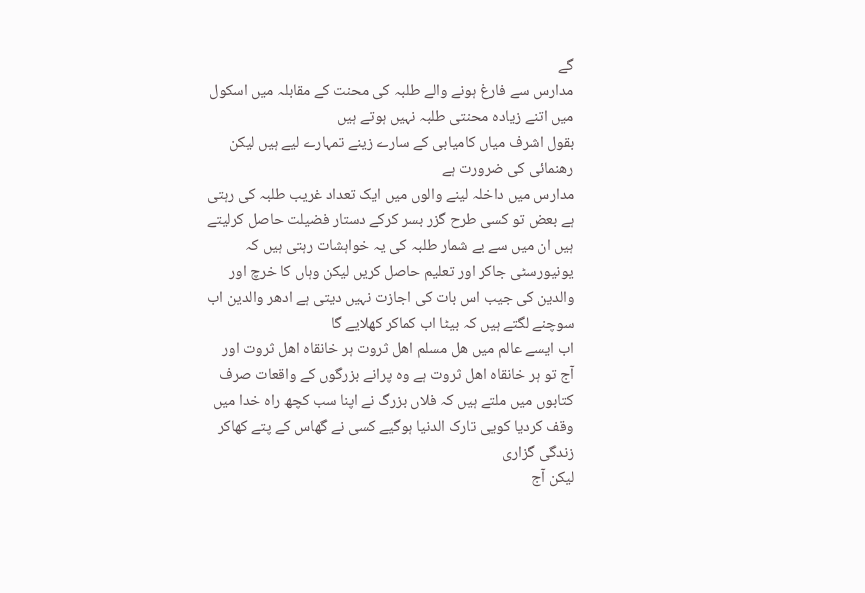گے
مدارس سے فارغ ہونے والے طلبہ کی محنت کے مقابلہ میں اسکول میں اتنے زیادہ محنتی طلبہ نہیں ہوتے ہیں
بقول اشرف میاں کامیابی کے سارے زینے تمہارے لیے ہیں لیکن رھنمائی کی ضرورت ہے
مدارس میں داخلہ لینے والوں میں ایک تعداد غریب طلبہ کی رہتی ہے بعض تو کسی طرح گزر بسر کرکے دستار فضیلت حاصل کرلیتے ہیں ان میں سے بے شمار طلبہ کی یہ خواہشات رہتی ہیں کہ یونیورسٹی جاکر اور تعلیم حاصل کریں لیکن وہاں کا خرچ اور والدین کی جیب اس بات کی اجازت نہیں دیتی ہے ادھر والدین اب سوچنے لگتے ہیں کہ بیٹا اب کماکر کھلایے گا
اب ایسے عالم میں ھل مسلم اھل ثروت ہر خانقاہ اھل ثروت اور آج تو ہر خانقاہ اھل ثروت ہے وہ پرانے بزرگوں کے واقعات صرف کتابوں میں ملتے ہیں کہ فلاں بزرگ نے اپنا سب کچھ راہ خدا می‍ں وقف کردیا کویی تارک الدنیا ہوگیے کسی نے گھاس کے پتے کھاکر زندگی گزاری
لیکن آج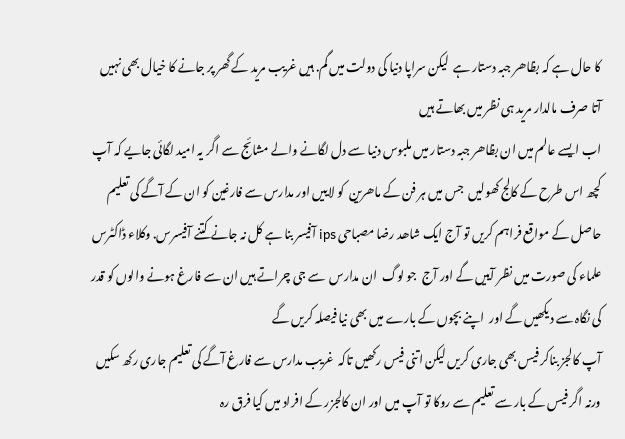کا حال ہے کہ بظاھر جبہ دستار ہے  لیکن سراپا دنیا کی دولت میں گم. ہیں غریب مرید کے گھر پر جانے کا خیال بھی نہیں آتا صرف مالدار مرید ہی نظر میں بھاتے ہیں
اب ایسے عالم میں ان بظاھر جبہ دستار میں ملبوس دنیا سے دل لگانے والے مشائج سے اگر یہ امید لگائی جایے کہ آپ کچھ اس طرح کے کالج کھولیں  جس میں ہر فن کے ماھرین  کو لاییں اور مدارس سے فارغین کو ان کے آگے کی تعلیم حاصل کے مواقع فراہم کریں تو آج ایک شاھد رضا مصباحی ips آفیسر بنا ہے کل نہ جانے کتنے آفیسرس. وکلاء ڈاکٹرس  علماء کی صورت میں نظر آییں گے اور آج  جو لوگ  ان مدارس  سے جی چراتے ہیں ان سے فارغ ہونے والوں کو قدر کی نگاہ سے دیکھیں گے اور  اپنے بچوں کے بارے میں بھی نیا فیصلہ کریں گے
آپ کالجز بناکر فیس بھی جاری کریں لیکن اتنی فیس رکھیں تاکہ  غریب مدارس سے فارغ آگے کی تعلیم جاری رکھ سکیں ورنہ اگر فیس کے بار سے تعلیم سے روکا تو آپ میں اور ان کالجزر کے افراد میں کیا فرق رہ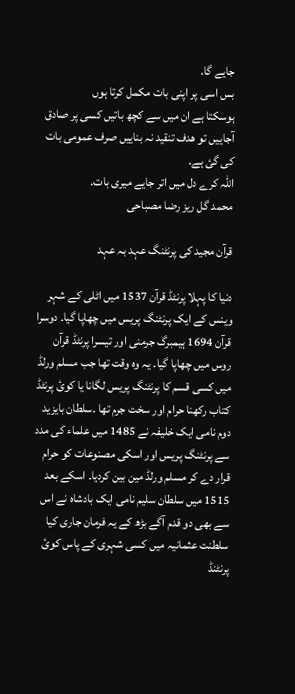جایے گا.
بس اسی پر اپنی بات مکمل کرتا ہوں
ہوسکتا ہے ان میں سے کچھ باتیں کسی پر صادق آجاییں تو ھدف تنقید نہ بناییں صرف عمومی بات کی گئ ہے.
اللہ کرے دل میں اتر جایے میری بات.
محمد گل ریز رضا مصباحی

قرآن مجید کی پرنٹنگ عہد بہ عہد

دنیا کا پہلا پرنٹڈ قرآن 1537 میں اٹلی کے شہر وینس کے ایک پرنٹنگ پریس میں چھاپا گیا۔ دوسرا قرآن 1694 ہیمبرگ جرمنی اور تیسرا پرنٹڈ قرآن روس میں چھاپا گیا۔ یہ وہ وقت تھا جب مسلم ورلڈ میں کسی قسم کا پرنٹنگ پریس لگانا یا کوئ پرنٹڈ کتاب رکھنا حرام اور سخت جرم تھا ۔سلطان بایزید دوم نامی ایک خلیفہ نے 1485 میں علماء کی مدد سے پرنٹنگ پریس اور اسکی مصنوعات کو حرام قرار دے کر مسلم ورلڈ مین بین کردیا۔ اسکے بعد 1515 میں سلطان سلیم نامی ایک بادشاہ نے اس سے بھی دو قدم آگے بڑھ کے یہ فرمان جاری کیا سلطنت عثمانیہ میں کسی شہری کے پاس کوئ پرنٹنڈ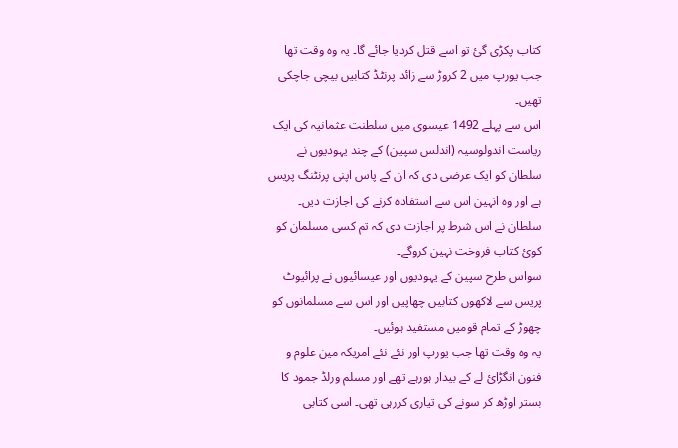کتاب پکڑی گئ تو اسے قتل کردیا جائے گا۔ یہ وہ وقت تھا جب یورپ میں 2 کروڑ سے زائد پرنٹڈ کتابیں بیچی جاچکی تھیں۔
اس سے پہلے 1492 عیسوی میں سلطنت عثمانیہ کی ایک ریاست اندولوسیہ (اندلس سپین) کے چند یہودیوں نے سلطان کو ایک عرضی دی کہ ان کے پاس اپنی پرنٹنگ پریس ہے اور وہ انہین اس سے استفادہ کرنے کی اجازت دیں۔ سلطان نے اس شرط پر اجازت دی کہ تم کسی مسلمان کو کوئ کتاب فروخت نہین کروگے۔
سواس طرح سپین کے یہودیوں اور عیسائیوں نے پرائیوٹ پریس سے لاکھوں کتابیں چھاپیں اور اس سے مسلمانوں کو چھوڑ کے تمام قومیں مستفید ہوئیں۔
یہ وہ وقت تھا جب یورپ اور نئے نئے امریکہ مین علوم و فنون انگڑائ لے کے بیدار ہورہے تھے اور مسلم ورلڈ جمود کا بستر اوڑھ کر سونے کی تیاری کررہی تھی۔ اسی کتابی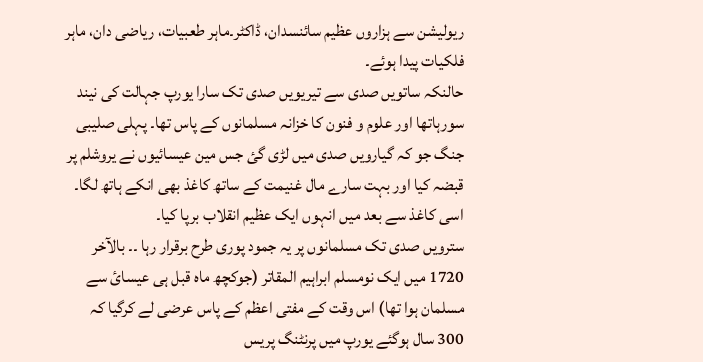ریولیشن سے ہزاروں عظیم سائنسدان، ڈاکٹر۔ماہر طعبیات، ریاضی دان، ماہر فلکیات پیدا ہوئے۔
حالنکہ ساتویں صدی سے تیریویں صدی تک سارا یورپ جہالت کی نیند سورہاتھا اور علوم و فنون کا خزانہ مسلمانوں کے پاس تھا۔ پہلی صلیبی جنگ جو کہ گیارویں صدی میں لڑی گئ جس مین عیسائیوں نے یروشلم پر قبضہ کیا اور بہت سارے مال غنیمت کے ساتھ کاغذ بھی انکے ہاتھ لگا۔ اسی کاغذ سے بعد میں انہوں ایک عظیم انقلاب برپا کیا۔
سترویں صدی تک مسلمانوں پر یہ جمود پوری طرح برقرار رہا ۔۔ بالآخر 1720 میں ایک نومسلم ابراہیم المقاتر (جوکچھ ماہ قبل ہی عیسائ سے مسلمان ہوا تھا) اس وقت کے مفتی اعظم کے پاس عرضی لے کرگیا کہ 300 سال ہوگئے یورپ میں پرنٹنگ پریس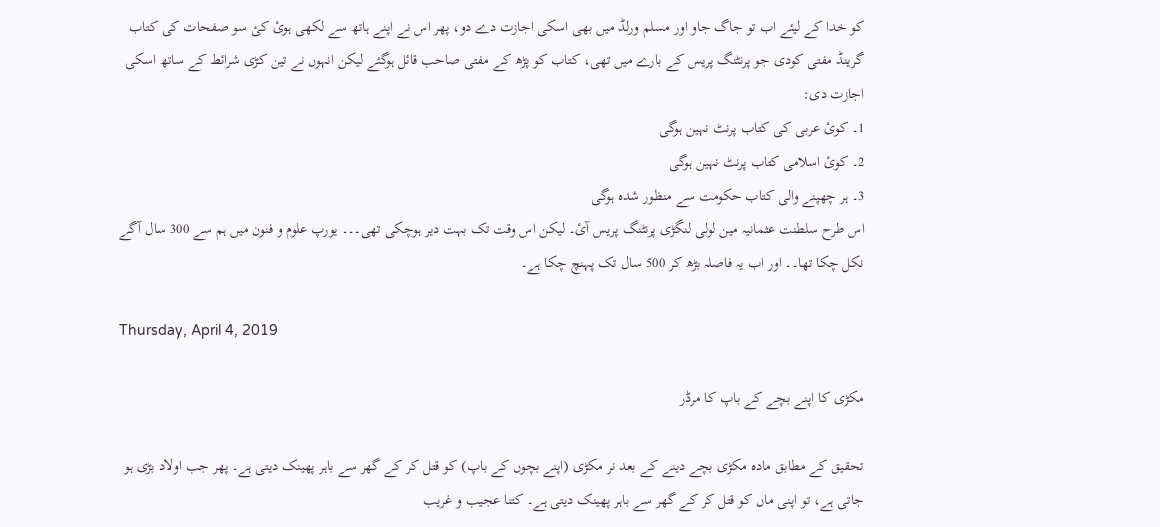کو خدا کے لیئے اب تو جاگ جاو اور مسلم ورلڈ میں بھی اسکی اجازت دے دو، پھر اس نے اپنے ہاتھ سے لکھی ہوئ کئ سو صفحات کی کتاب گرینڈ مفتی کودی جو پرنٹنگ پریس کے بارے میں تھی، کتاب کو پڑھ کے مفتی صاحب قائل ہوگئے لیکن انہوں نے تین کڑی شرائط کے ساتھ اسکی اجازت دی:
1۔ کوئ عربی کی کتاب پرنٹ نہین ہوگی
2۔ کوئ اسلامی کتاب پرنٹ نہین ہوگی
3۔ ہر چھپنے والی کتاب حکومت سے منظور شدہ ہوگی
اس طرح سلطنت عثمانیہ مین لولی لنگڑی پرنٹنگ پریس آئ۔ لیکن اس وقت تک بہت دیر ہوچکی تھی۔۔۔ یورپ علوم و فنون میں ہم سے 300 سال آگے نکل چکا تھا۔۔ اور اب یہ فاصلہ بڑھ کر 500 سال تک پہنچ چکا ہے۔

Thursday, April 4, 2019

مکڑی کا اپنے بچے کے باپ کا مرڈر

تحقیق کے مطابق مادہ مکڑی بچے دینے کے بعد نر مکڑی (اپنے بچوں کے باپ) کو قتل کر کے گھر سے باہر پھینک دیتی ہے۔ پھر جب اولاد بڑی ہو جاتی ہے، تو اپنی ماں کو قتل کر کے گھر سے باہر پھینک دیتی ہے۔ کتنا عجیب و غریب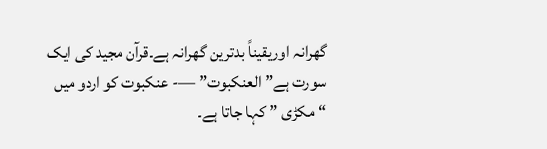گھرانہ اوریقیناً بدترین گھرانہ ہے۔قرآن مجید کی ایک سورت ہے” العنکبوت” —- عنکبوت کو اردو میں
“مکڑی ” کہا جاتا ہے۔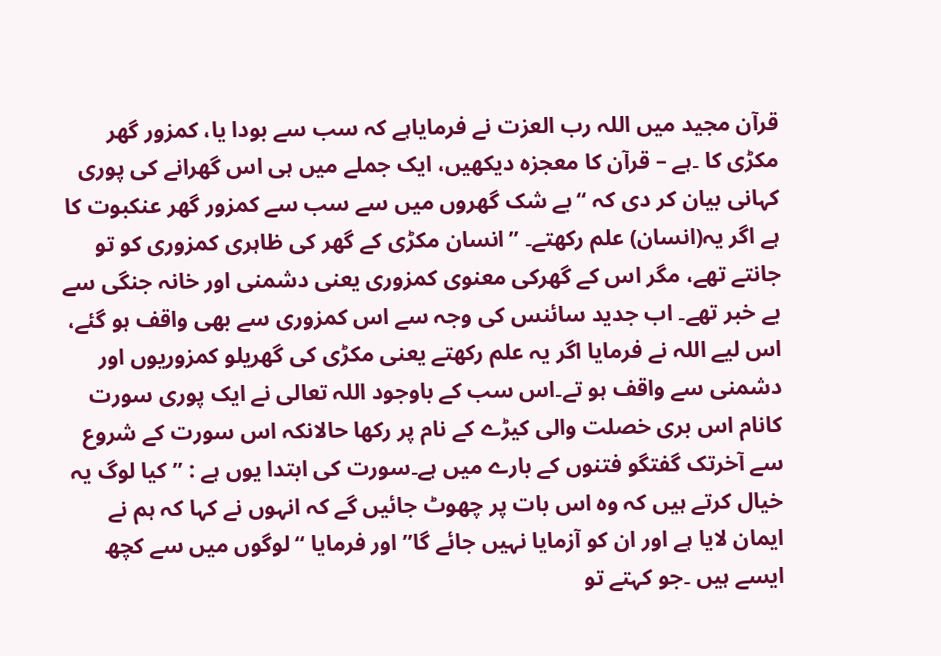قرآن مجید میں اللہ رب العزت نے فرمایاہے کہ سب سے بودا یا، کمزور گھر مکڑی کا ۔ہے – قرآن کا معجزہ دیکھیں، ایک جملے میں ہی اس گھرانے کی پوری کہانی بیان کر دی کہ “بے شک گھروں میں سے سب سے کمزور گھر عنکبوت کا ہے اگر یہ(انسان) علم رکھتے۔ ”انسان مکڑی کے گھر کی ظاہری کمزوری کو تو جانتے تھے، مگر اس کے گھرکی معنوی کمزوری یعنی دشمنی اور خانہ جنگی سے بے خبر تھے۔ اب جدید سائنس کی وجہ سے اس کمزوری سے بھی واقف ہو گئے، اس لیے اللہ نے فرمایا اگر یہ علم رکھتے یعنی مکڑی کی گھریلو کمزوریوں اور دشمنی سے واقف ہو تے۔اس سب کے باوجود اللہ تعالی نے ایک پوری سورت کانام اس بری خصلت والی کیڑے کے نام پر رکھا حالانکہ اس سورت کے شروع سے آخرتک گفتگو فتنوں کے بارے میں ہے۔سورت کی ابتدا یوں ہے : ” کیا لوگ یہ خیال کرتے ہیں کہ وہ اس بات پر چھوٹ جائیں گے کہ انہوں نے کہا کہ ہم نے ایمان لایا ہے اور ان کو آزمایا نہیں جائے گا” اور فرمایا “لوگوں میں سے کچھ ایسے ہیں ۔جو کہتے تو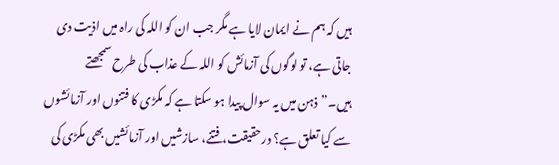ہیں کہ ہم نے ایمان لایا ہے مگر جب ان کو اللہ کی راہ میں اذیت دی جاتی ہے، تو لوگوں کی آزمائش کو اللہ کے عذاب کی طرح سمجھتے ہیں۔”ذہن میں یہ سوال پیدا ہو سکتا ہے کہ مکڑی کا فتنوں اور آزمائشوں سے کیا تعلق ہے؟ درحقیقت، فتنے، سازشیں اور آزمائشیں بھی مکڑی کی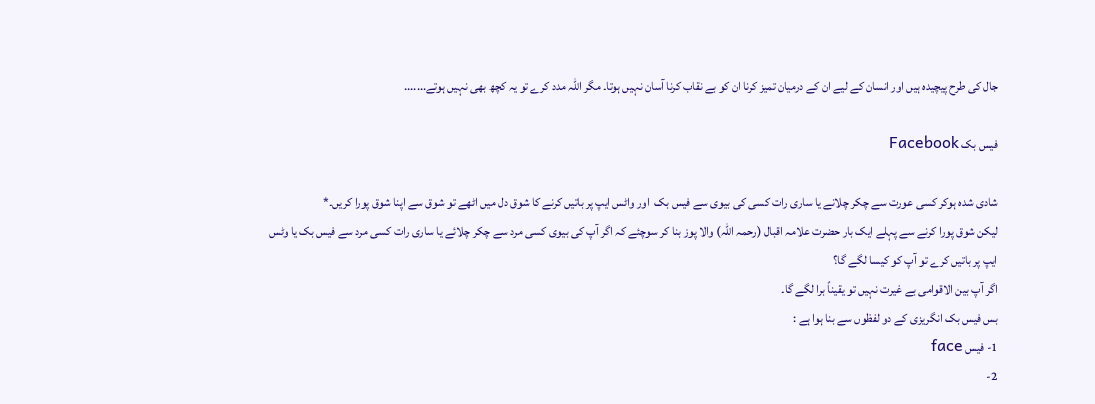جال کی طرح پیچیدہ ہیں اور انسان کے لیے ان کے درمیان تمیز کرنا ان کو بے نقاب کرنا آسان نہیں ہوتا۔ مگر اللہ مدد کرے تو یہ کچھ بھی نہیں ہوتے.......

فیس بک Facebook

شادی شدہ ہوکر کسی عورت سے چکر چلانے یا ساری رات کسی کی بیوی سے فیس بک  اور واٹس ایپ پر باتیں کرنے کا شوق دل میں اٹھے تو شوق سے اپنا شوق پورا کریں۔*
لیکن شوق پورا کرنے سے پہلے ایک بار حضرت علامہ اقبال (رحمہ اللہ) والا پوز بنا کر سوچئے کہ اگر آپ کی بیوی کسی مرد سے چکر چلائے یا ساری رات کسی مرد سے فیس بک یا وٹس ایپ پر باتیں کرے تو آپ کو کیسا لگے گا؟
اگر آپ بین الاقوامی بے غیرت نہیں تو یقیناً برا لگے گا۔
بس فیس بک انگریزی کے دو لفظوں سے بنا ہوا ہے :
1- فیس face
2-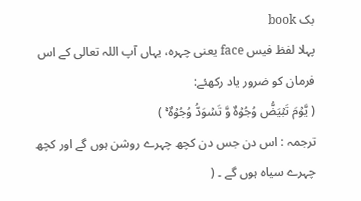بک book
پہلا لفظ فیس face یعنی چہره، یہاں آپ اللہ تعالی کے اس فرمان کو ضرور یاد رکھئے:
( یَّوۡمَ تَبۡیَضُّ وُجُوۡہٌ وَّ تَسۡوَدُّ وُجُوۡہٌ ۚ )
ترجمہ : اس دن جس دن کچھ چہرے روشن ہوں گے اور کچھ چہرے سیاہ ہوں گے ۔ (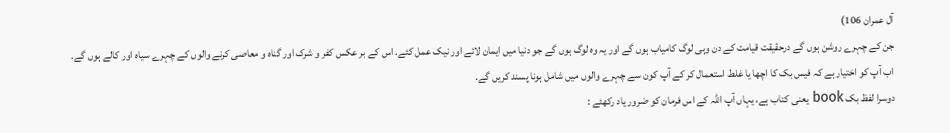آل عمران 106)
جن کے چہرے روشن ہوں گے درحقیقت قیامت کے دن وہی لوگ کامیاب ہوں گے اور یہ وه لوگ ہوں گے جو دنیا میں ایمان لائے اور نیک عمل کئے. اس کے بر عکس کفر و شرک اور گناه و معاصی کرنے والوں کے چہرے سیاہ اور کالے ہوں گے.
اب آپ کو اختیار ہے کہ فیس بک کا اچھا یا غلط استعمال کر کے آپ کون سے چہرے والوں میں شامل ہونا پسند کریں گے.
دوسرا لفظ بک book یعنی کتاب ہے، یہاں آپ اللہ کے اس فرمان کو ضرور یاد رکھئے :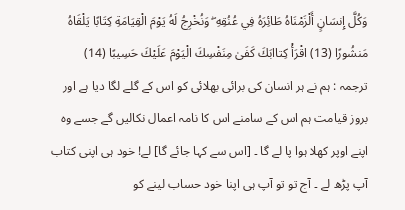وَكُلَّ إِنسَانٍ أَلْزَمْنَاهُ طَائِرَهُ فِي عُنُقِهِ ۖ وَنُخْرِجُ لَهُ يَوْمَ الْقِيَامَةِ كِتَابًا يَلْقَاهُ مَنشُورًا (13) اقْرَأْ كِتاابَكَ كَفَىٰ مِنَفْسِكَ الْيَوْمَ عَلَيْكَ حَسِيبًا (14)
ترجمہ : ہم نے ہر انسان کی برائی بھلائی کو اس کے گلے لگا دیا ہے اور بروز قیامت ہم اس کے سامنے اس کا نامہ اعمال نکالیں گے جسے وہ اپنے اوپر کھلا ہوا پا لے گا ۔ [اس سے کہا جائے گا] لے! خود ہی اپنی کتاب آپ پڑھ لے ۔ آج تو تو آپ ہی اپنا خود حساب لینے کو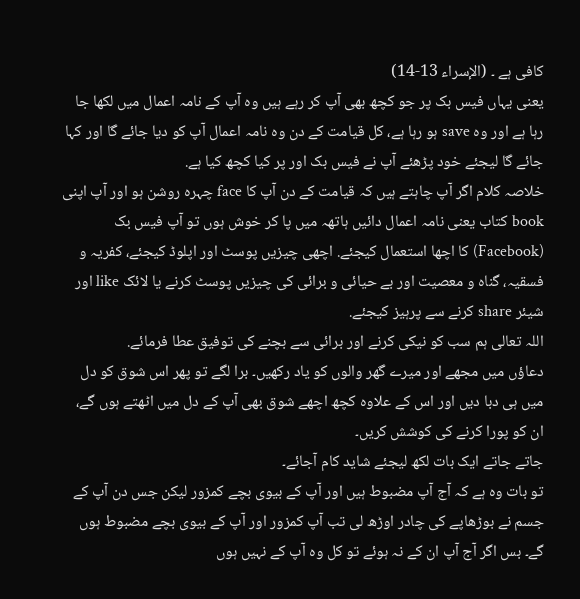کافی ہے ۔ (الإسراء 13-14)
یعنی یہاں فیس بک پر جو کچھ بھی آپ کر رہے ہیں وہ آپ کے نامہ اعمال میں لکھا جا رہا ہے اور وہ save ہو رہا ہے، کل قیامت کے دن وه نامہ اعمال آپ کو دیا جائے گا اور کہا جائے گا لیجئے خود پڑھئے آپ نے فیس بک اور پر کیا کچھ کیا ہے.
خلاصہ کلام اگر آپ چاہتے ہیں کہ قیامت کے دن آپ کا face چہرہ روشن ہو اور آپ اپنی book کتاب یعنی نامہ اعمال دائیں ہاتهہ میں پا کر خوش ہوں تو آپ فیس بک (Facebook) کا اچھا استعمال کیجئے. اچھی چیزیں پوسٹ اور اپلوڈ کیجئے، کفریہ و فسقیہ، گناہ و معصیت اور بے حیائی و برائی کی چیزیں پوسٹ کرنے یا لائک like اور شیئر share کرنے سے پرہیز کیجئے.
اللہ تعالى ہم سب کو نیکی کرنے اور برائی سے بچنے کی توفیق عطا فرمائے.
دعاؤں میں مجھے اور میرے گھر والوں کو یاد رکھیں۔ برا لگے تو پھر اس شوق کو دل میں ہی دبا دیں اور اس کے علاوہ کچھ اچھے شوق بھی آپ کے دل میں اٹھتے ہوں گے، ان کو پورا کرنے کی کوشش کریں۔
جاتے جاتے ایک بات لکھ لیجئے شاید کام آجائے۔
تو بات وہ ہے کہ آج آپ مضبوط ہیں اور آپ کے بیوی بچے کمزور لیکن جس دن آپ کے جسم نے بوڑھاپے کی چادر اوڑھ لی تب آپ کمزور اور آپ کے بیوی بچے مضبوط ہوں گے۔ بس اگر آج آپ ان کے نہ ہوئے تو کل وہ آپ کے نہیں ہوں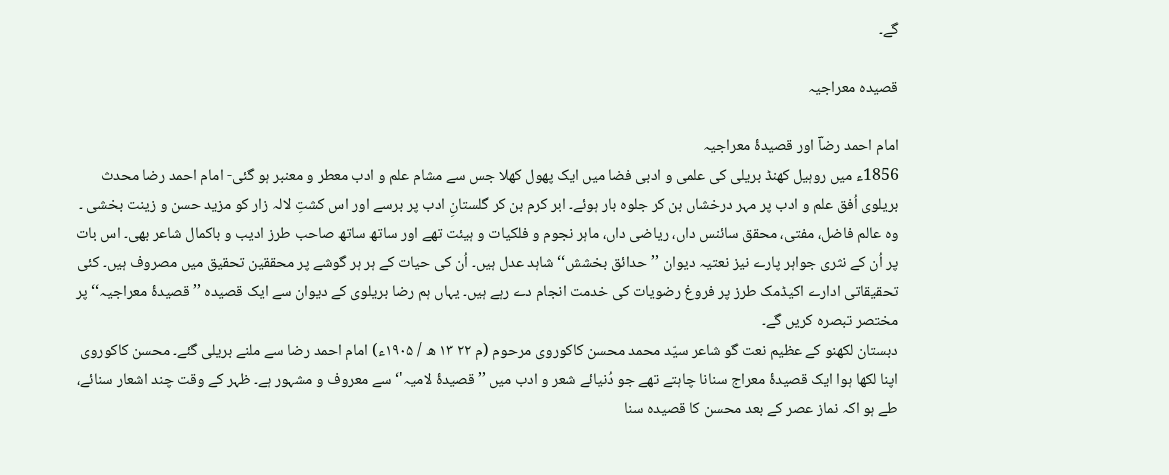گے۔

قصیدہ معراجیہ

امام احمد رضاؔ اور قصیدۂ معراجیہ
1856ء میں روہیل کھنڈ بریلی کی علمی و ادبی فضا میں ایک پھول کھلا جس سے مشام علم و ادب معطر و معنبر ہو گئی- امام احمد رضا محدث بریلوی اُفق علم و ادب پر مہر درخشاں بن کر جلوہ بار ہوئے۔ ابر کرم بن کر گلستانِ ادب پر برسے اور اس کشتِ لالہ زار کو مزید حسن و زینت بخشی ۔ وہ عالم فاضل، مفتی، محقق سائنس داں، ریاضی داں، ماہر نجوم و فلکیات و ہیئت تھے اور ساتھ ساتھ صاحب طرز ادیب و باکمال شاعر بھی۔ اس بات پر اُن کے نثری جواہر پارے نیز نعتیہ دیوان ’’حدائق بخشش‘‘ شاہد عدل ہیں۔ اُن کی حیات کے ہر ہر گوشے پر محققین تحقیق میں مصروف ہیں۔ کئی تحقیقاتی ادارے اکیڈمک طرز پر فروغ رضویات کی خدمت انجام دے رہے ہیں۔ یہاں ہم رضا بریلوی کے دیوان سے ایک قصیدہ ’’قصیدۂ معراجیہ‘‘ پر مختصر تبصرہ کریں گے۔
دبستان لکھنو کے عظیم نعت گو شاعر سیّد محمد محسن کاکوروی مرحوم (م ۲۲ ۱۳ ھ / ۱۹۰۵ء) امام احمد رضا سے ملنے بریلی گئے۔ محسن کاکوروی اپنا لکھا ہوا ایک قصیدۂ معراج سنانا چاہتے تھے جو دُنیائے شعر و ادب میں ’’قصیدۂ لامیہ'‘ سے معروف و مشہور ہے۔ ظہر کے وقت چند اشعار سنائے، طے ہو اکہ نماز عصر کے بعد محسن کا قصیدہ سنا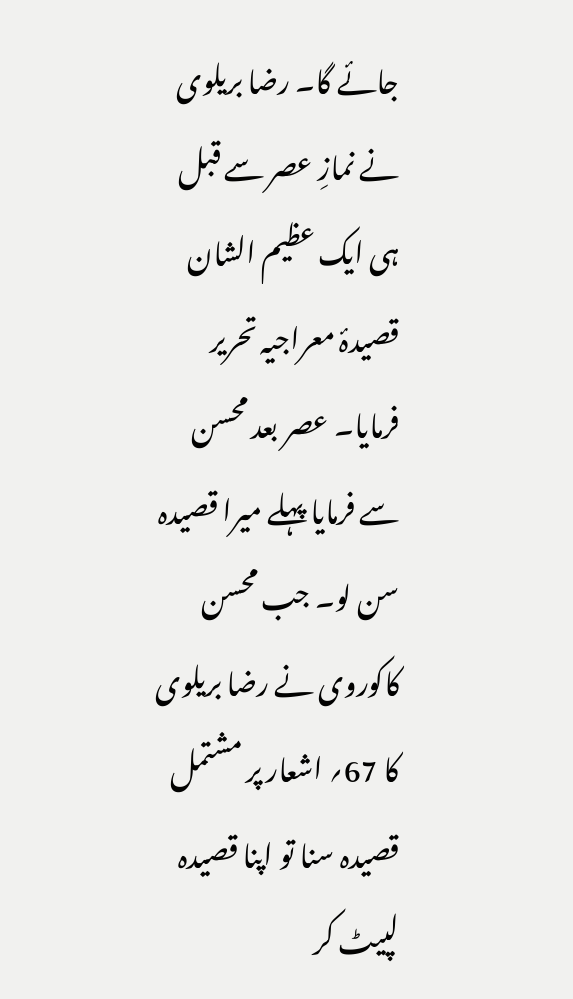جائے گا۔ رضا بریلوی نے نمازِ عصر سے قبل ہی ایک عظیم الشان قصیدۂ معراجیہ تحریر فرمایا۔ عصر بعد محسن سے فرمایا پہلے میرا قصیدہ سن لو۔ جب محسن کاکوروی نے رضا بریلوی کا 67؍ اشعار پر مشتمل قصیدہ سنا تو اپنا قصیدہ لپیٹ کر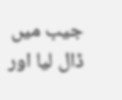جیب میں ڈال لیا اور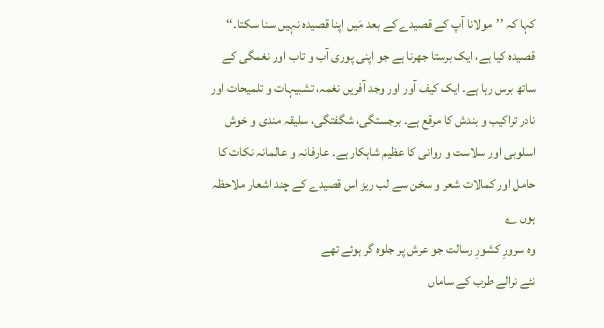کہا کہ ’’مولانا آپ کے قصیدے کے بعد مَیں اپنا قصیدہ نہیں سنا سکتا۔‘‘
قصیدہ کیا ہے، ایک برستا جھرنا ہے جو اپنی پوری آب و تاب اور نغمگی کے ساتھ برس رہا ہے۔ ایک کیف آور اور وجد آفریں نغمہ، تشبیہات و تلمیحات اور نادر تراکیب و بندش کا مرقع ہے۔ برجستگی، شگفتگی، سلیقہ مندی و خوش اسلوبی اور سلاست و روانی کا عظیم شاہکار ہے۔ عارفانہ و عالمانہ نکات کا حامل اور کمالات شعر و سخن سے لب ریز اس قصیدے کے چند اشعار ملاحظہ ہوں ؎
وہ سرورِ کشورِ رسالت جو عرش پر جلوہ گر ہوئے تھے
نئے نرالے طرب کے ساماں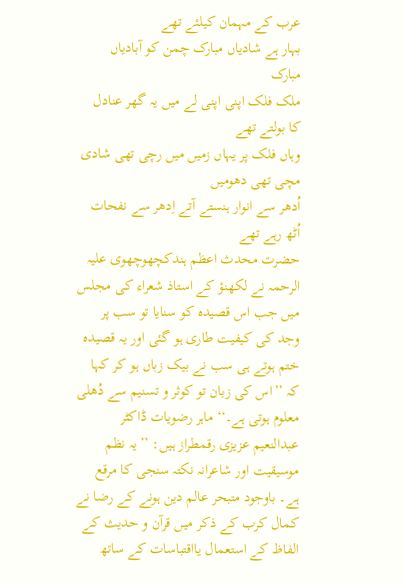عرب کے مہمان کیلئے تھے
بہار ہے شادیاں مبارک چمن کو آبادیاں مبارک
ملک فلک اپنی اپنی لے میں یہ گھر عنادل کا بولتے تھے
وہاں فلک پر یہاں زمیں میں رچی تھی شادی مچی تھی دھومیں
اُدھر سے انوار ہنستے آتے اِدھر سے نفحات اُٹھ رہے تھے
حضرت محدث اعظم ہندکچھوچھوی علیہ الرحمہ نے لکھنؤ کے استاذ شعراء کی مجلس میں جب اس قصیدہ کو سنایا تو سب پر وجد کی کیفیت طاری ہو گئی اور یہ قصیدہ ختم ہوتے ہی سب نے بیک زباں ہو کر کہا کہ ’’اس کی زبان تو کوثر و تسنیم سے دُھلی معلوم ہوتی ہے۔‘‘ ماہر رضویات ڈاکٹر عبدالنعیم عزیزی رقمطراز ہیں: ’’ یہ نظم موسیقیت اور شاعرانہ نکتہ سنجی کا مرقع ہے۔ باوجود متبحر عالم دین ہونے کے رضا نے کمال کرب کے ذکر میں قرآن و حدیث کے الفاظ کے استعمال یااقتباسات کے ساتھ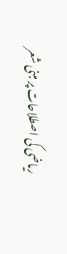ریاضی کی اصطلاحات پر مبنی شعر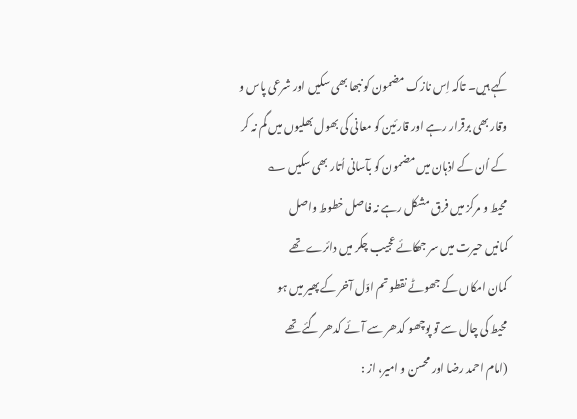کہے ہیں۔ تاکہ اِس نازک مضمون کو نبھا بھی سکیں اور شرعی پاس و وقار بھی برقرار رہے اور قارئین کو معانی کی بھول بھلیوں میں گم نہ کر کے اُن کے اذہان میں مضمون کو بآسانی اُتار بھی سکیں ؎
محیط و مرکز میں فرق مشکل رہے نہ فاصل خطوط واصل
کمانیں حیرت میں سر جھکائے عجیب چکر میں دائرے تھے
کمان امکاں کے جھوٹے نقطو تم اوّل آخر کے پھیر میں ہو
محیط کی چال سے تو پوچھو کدھر سے آئے کدھر گئے تھے
(امام احمد رضا اور محسن و امیر، از :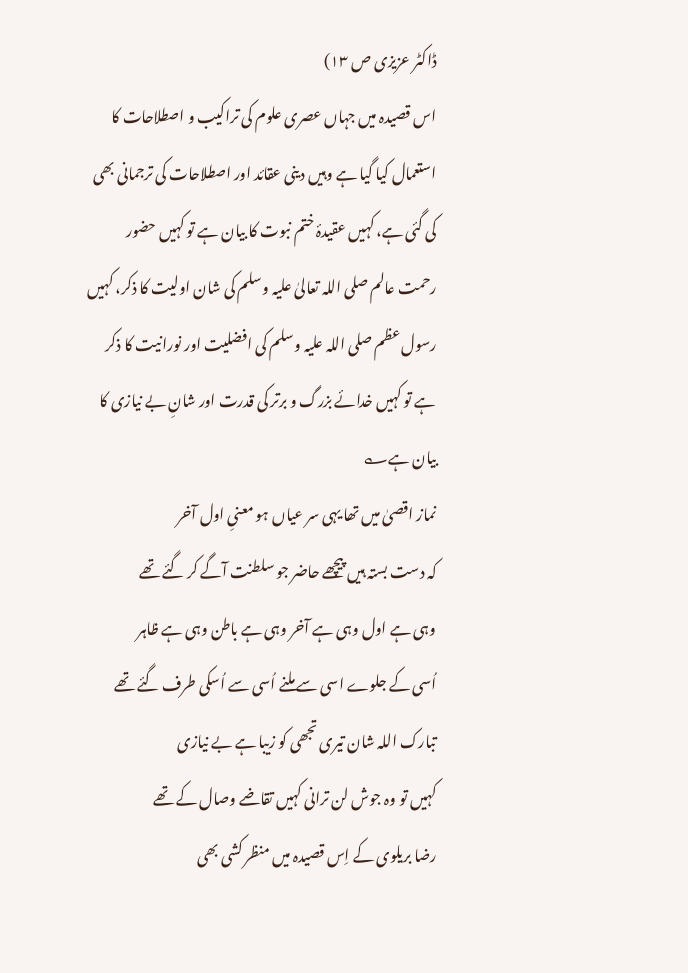ڈاکٹر عزیزی ص ۱۳)
اس قصیدہ میں جہاں عصری علوم کی تراکیب و اصطلاحات کا استعمال کیا گیا ہے وہیں دینی عقائد اور اصطلاحات کی ترجمانی بھی کی گئی ہے، کہیں عقیدۂ ختم نبوت کا بیان ہے تو کہیں حضور رحمت عالم صلی اللہ تعالیٰ علیہ وسلم کی شان اولیت کا ذکر، کہیں رسول عظم صلی اللہ علیہ وسلم کی افضلیت اور نورانیت کا ذکر ہے تو کہیں خدائے بزرگ و برتر کی قدرت اور شانِ بے نیازی کا بیان ہے؎
نماز اقصیٰ میں تھا یہی سر عیاں ہو معنیِ اول آخر
کہ دست بستہ ہیں پیچھے حاضر جو سلطنت آگے کر گئے تھے
وہی ہے اول وہی ہے آخر وہی ہے باطن وہی ہے ظاہر
اُسی کے جلوے اسی سے ملنے اُسی سے اُسکی طرف گئے تھے
تبارک اللہ شان تیری تجھی کو زیبا ہے بے نیازی
کہیں تو وہ جوش لن ترانی کہیں تقاضے وصال کے تھے
رضا بریلوی کے اِس قصیدہ میں منظر کشی بھی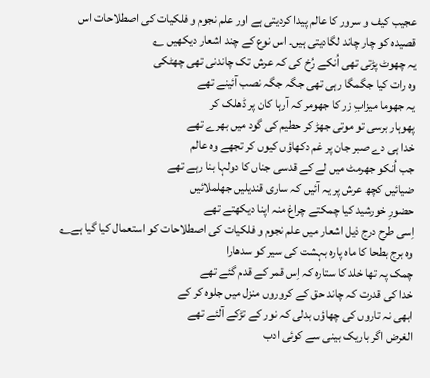عجیب کیف و سرور کا عالم پیدا کردیتی ہے اور علم نجوم و فلکیات کی اصطلاحات اس قصیدہ کو چار چاند لگادیتی ہیں۔ اس نوع کے چند اشعار دیکھیں ؎
یہ چھوٹ پڑتی تھی اُنکے رُخ کی کہ عرش تک چاندنی تھی چھٹکی
وہ رات کیا جگمگا رہی تھی جگہ جگہ نصب آئینے تھے
یہ جھوما میزابِ زر کا جھومر کہ آرہا کان پر ڈھلک کر
پھوہار برسی تو موتی جھڑ کر حطیم کی گود میں بھرے تھے
خدا ہی دے صبر جان پر غم دکھاؤں کیوں کر تجھے وہ عالم
جب اُنکو جھرمٹ میں لے کے قدسی جناں کا دولہا بنا رہے تھے
ضیائیں کچھ عرش پر یہ آئیں کہ ساری قندیلیں جھلملائیں
حضورِ خورشید کیا چمکتے چراغ منہ اپنا دیکھتے تھے
اِسی طرح درج ذیل اشعار میں علم نجوم و فلکیات کی اصطلاحات کو استعمال کیا گیا ہے؎
وہ برج بطحا کا ماہ پارہ بہشت کی سیر کو سدھارا
چمک پہ تھا خلد کا ستارہ کہ اِس قمر کے قدم گئے تھے
خدا کی قدرت کہ چاند حق کے کروروں منزل میں جلوہ کر کے
ابھی نہ تاروں کی چھاؤں بدلی کہ نور کے تڑکے آلئے تھے
الغرض اگر باریک بینی سے کوئی ادب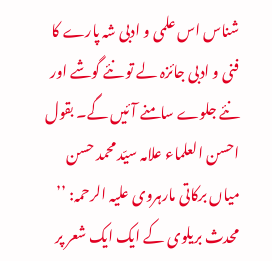شناس اس علمی و ادبی شہ پارے کا فنی و ادبی جائزہ لے تو نئے گوشے اور نئے جلوے سامنے آئیں گے۔ بقول احسن العلماء علامہ سیّد محمد حسن میاں برکاتی مارہروی علیہ الرحمہ: ’’ محدث بریلوی کے ایک ایک شعر پر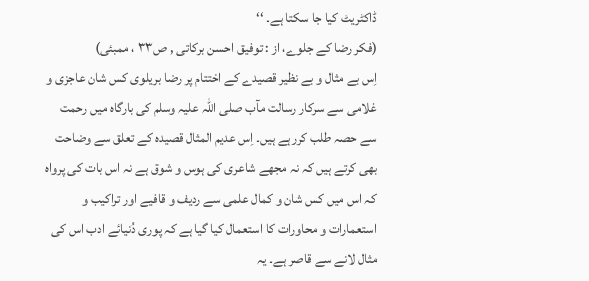ڈاکٹریٹ کیا جا سکتا ہے۔ ‘‘
(فکر رضا کے جلوے، از : توفیق احسن برکاتی , ص۳۳ ، ممبئی)
اِس بے مثال و بے نظیر قصیدے کے اختتام پر رضا بریلوی کس شان عاجزی و غلامی سے سرکار رسالت مآب صلی اللہ علیہ وسلم کی بارگاہ میں رحمت سے حصہ طلب کررہے ہیں۔ اِس عدیم المثال قصیدہ کے تعلق سے وضاحت بھی کرتے ہیں کہ نہ مجھے شاعری کی ہوس و شوق ہے نہ اس بات کی پرواہ کہ اس میں کس شان و کمال علمی سے ردیف و قافیے اور تراکیب و استعمارات و محاورات کا استعمال کیا گیا ہے کہ پوری دُنیائے ادب اس کی مثال لانے سے قاصر ہے۔ یہ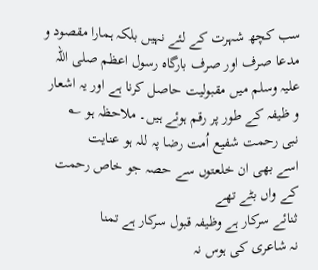سب کچھ شہرت کے لئے نہیں بلکہ ہمارا مقصود و مدعا صرف اور صرف بارگاہ رسول اعظم صلی اللہ علیہ وسلم میں مقبولیت حاصل کرنا ہے اور یہ اشعار و ظیفہ کے طور پر رقم ہوئے ہیں۔ ملاحظہ ہو ؎
نبی رحمت شفیع اُمت رضا پہ للہ ہو عنایت
اسے بھی ان خلعتوں سے حصہ جو خاص رحمت کے واں بٹے تھے
ثنائے سرکار ہے وظیفہ قبول سرکار ہے تمنا
نہ شاعری کی ہوس نہ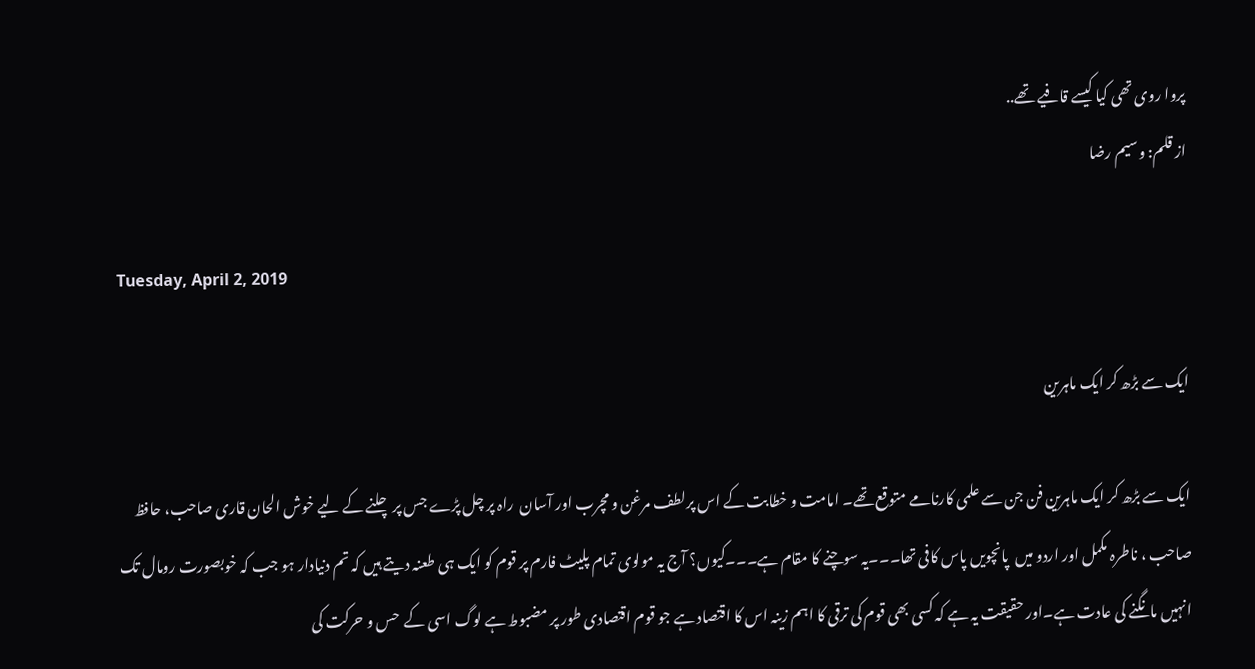پروا روی تھی کیا کیسے قافیے تھے..
از قلم: وسیم رضا

Tuesday, April 2, 2019

ایک سے بڑھ کر ایک ماہرین

ایک سے بڑھ کر ایک ماہرین فن جن سے علمی کارنامے متوقع تھے۔ امامت و خطابت کے اس پرلطف مرغن و مچرب اور آسان  راہ پر چل پڑے جس پر چلنے کے لیے خوش الحان قاری صاحب، حافظ صاحب ، ناطرہ مکمل اور اردو میں  پانچویں پاس کافی تھا۔۔۔یہ سوچنے کا مقام ہے۔۔۔کیوں؟ آج یہ مولوی تمام پلیٹ فارم پر قوم کو ایک ہی طعنہ دیتے ہیں کہ تم دنیادار ہو جب کہ خوبصورت رومال تک انہیں مانگنے کی عادت ہے۔اور حقیقت یہ ہے کہ کسی بھی قوم کی ترقی کا اہم زینہ اس کا اقتصاد ہے جو قوم اقتصادی طور پر مضبوط ہے لوگ اسی کے  حس و حرکت کی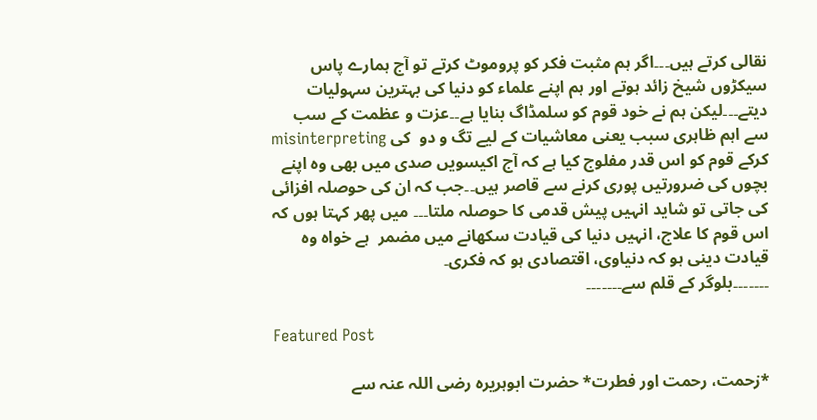نقالی کرتے ہیں۔۔۔اگر ہم مثبت فکر کو پروموٹ کرتے تو آج ہمارے پاس سیکڑوں شیخ زائد ہوتے اور ہم اپنے علماء کو دنیا کی بہترین سہولیات دیتے۔۔۔لیکن ہم نے خود قوم کو سلمڈاگ بنایا ہے۔۔عزت و عظمت کے سب سے اہم ظاہری سبب یعنی معاشیات کے لیے تگ و دو  کی misinterpreting کرکے قوم کو اس قدر مفلوج کیا ہے کہ آج اکیسویں صدی میں بھی وہ اپنے بچوں کی ضرورتیں پوری کرنے سے قاصر ہیں۔۔جب کہ ان کی حوصلہ افزائی کی جاتی تو شاید انہیں پیش قدمی کا حوصلہ ملتا۔۔۔ میں پھر کہتا ہوں کہ اس قوم کا علاج، انہیں دنیا کی قیادت سکھانے میں مضمر  ہے خواہ وہ قیادت دینی ہو کہ دنیاوی، اقتصادی ہو کہ فکری۔
۔۔۔۔۔۔۔بلوگر کے قلم سے۔۔۔۔۔۔۔

Featured Post

*زحمت، رحمت اور فطرت* حضرت ابوہریرہ رضی اللہ عنہ سے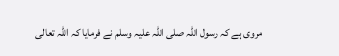مروی ہے کہ رسول اللہ صلی اللہ علیہ وسلم نے فرمایا کہ اللہ تعالی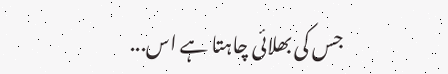جس کی بھلائی چاہتا ہے اس...